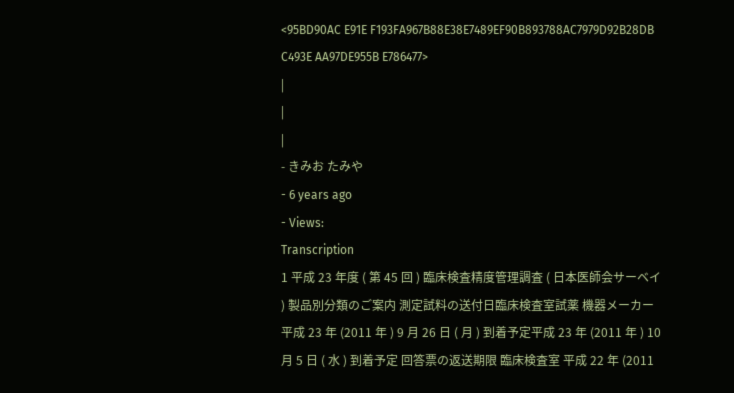<95BD90AC E91E F193FA967B88E38E7489EF90B893788AC7979D92B28DB C493E AA97DE955B E786477>
|
|
|
- きみお たみや
- 6 years ago
- Views:
Transcription
1 平成 23 年度 ( 第 45 回 ) 臨床検査精度管理調査 ( 日本医師会サーベイ ) 製品別分類のご案内 測定試料の送付日臨床検査室試薬 機器メーカー 平成 23 年 (2011 年 ) 9 月 26 日 ( 月 ) 到着予定平成 23 年 (2011 年 ) 10 月 5 日 ( 水 ) 到着予定 回答票の返送期限 臨床検査室 平成 22 年 (2011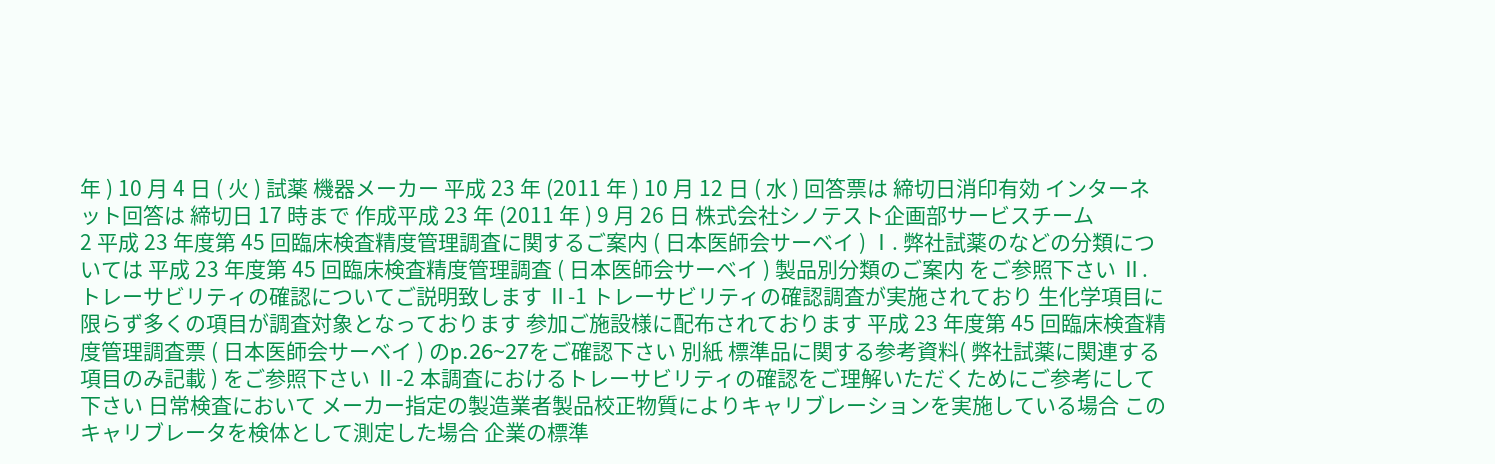年 ) 10 月 4 日 ( 火 ) 試薬 機器メーカー 平成 23 年 (2011 年 ) 10 月 12 日 ( 水 ) 回答票は 締切日消印有効 インターネット回答は 締切日 17 時まで 作成平成 23 年 (2011 年 ) 9 月 26 日 株式会社シノテスト企画部サービスチーム
2 平成 23 年度第 45 回臨床検査精度管理調査に関するご案内 ( 日本医師会サーベイ ) Ⅰ. 弊社試薬のなどの分類については 平成 23 年度第 45 回臨床検査精度管理調査 ( 日本医師会サーベイ ) 製品別分類のご案内 をご参照下さい Ⅱ. トレーサビリティの確認についてご説明致します Ⅱ-1 トレーサビリティの確認調査が実施されており 生化学項目に限らず多くの項目が調査対象となっております 参加ご施設様に配布されております 平成 23 年度第 45 回臨床検査精度管理調査票 ( 日本医師会サーベイ ) のp.26~27をご確認下さい 別紙 標準品に関する参考資料( 弊社試薬に関連する項目のみ記載 ) をご参照下さい Ⅱ-2 本調査におけるトレーサビリティの確認をご理解いただくためにご参考にして下さい 日常検査において メーカー指定の製造業者製品校正物質によりキャリブレーションを実施している場合 このキャリブレータを検体として測定した場合 企業の標準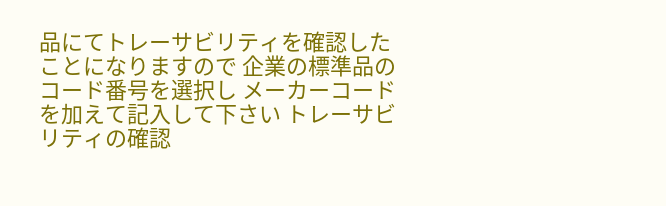品にてトレーサビリティを確認したことになりますので 企業の標準品のコード番号を選択し メーカーコードを加えて記入して下さい トレーサビリティの確認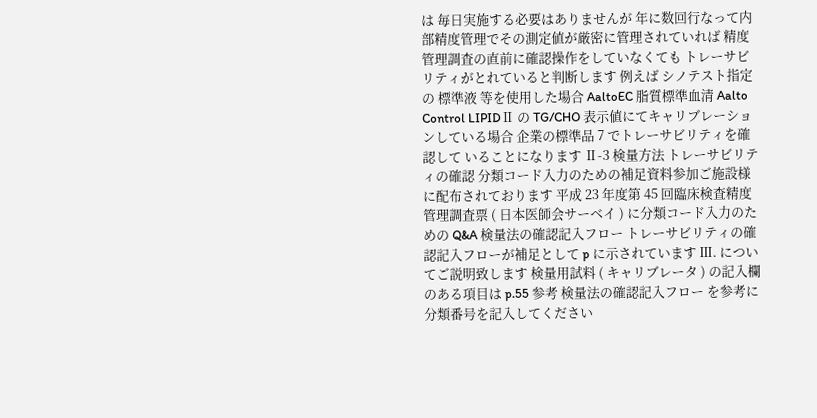は 毎日実施する必要はありませんが 年に数回行なって内部精度管理でその測定値が厳密に管理されていれば 精度管理調査の直前に確認操作をしていなくても トレーサビリティがとれていると判断します 例えば シノテスト指定の 標準液 等を使用した場合 AaltoEC 脂質標準血清 Aalto Control LIPIDⅡ の TG/CHO 表示値にてキャリブレーションしている場合 企業の標準品 7 でトレーサビリティを確認して いることになります Ⅱ-3 検量方法 トレーサビリティの確認 分類コード入力のための補足資料参加ご施設様に配布されております 平成 23 年度第 45 回臨床検査精度管理調査票 ( 日本医師会サーベイ ) に分類コード入力のための Q&A 検量法の確認記入フロー トレーサビリティの確認記入フローが補足として p に示されています Ⅲ. についてご説明致します 検量用試料 ( キャリブレータ ) の記入欄のある項目は p.55 参考 検量法の確認記入フロー を参考に 分類番号を記入してください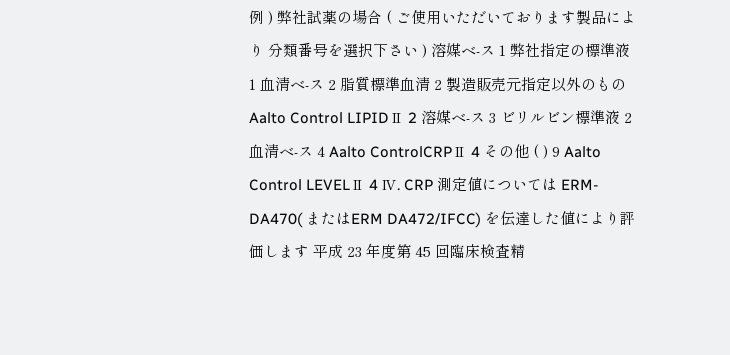例 ) 弊社試薬の場合 ( ご使用いただいております製品により 分類番号を選択下さい ) 溶媒ベ-ス 1 弊社指定の標準液 1 血清ベ-ス 2 脂質標準血清 2 製造販売元指定以外のもの Aalto Control LIPIDⅡ 2 溶媒ベ-ス 3 ビリルビン標準液 2 血清ベ-ス 4 Aalto ControlCRPⅡ 4 その他 ( ) 9 Aalto Control LEVELⅡ 4 Ⅳ. CRP 測定値については ERM-DA470( またはERM DA472/IFCC) を伝達した値により評価します 平成 23 年度第 45 回臨床検査精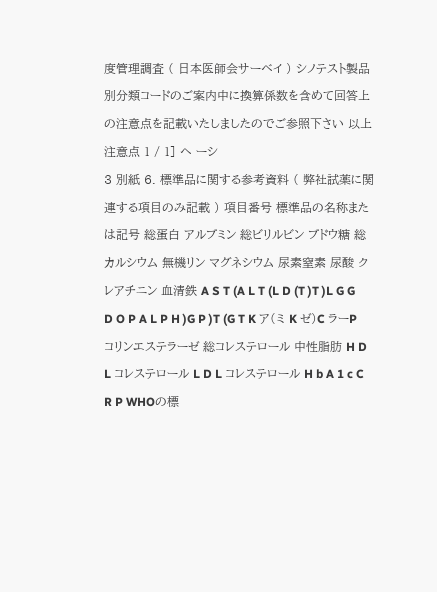度管理調査 ( 日本医師会サーベイ ) シノテスト製品別分類コードのご案内中に換算係数を含めて回答上の注意点を記載いたしましたのでご参照下さい 以上 注意点 1 / 1] ヘ ーシ
3 別紙 6. 標準品に関する参考資料 ( 弊社試薬に関連する項目のみ記載 ) 項目番号 標準品の名称または記号 総蛋白 アルブミン 総ビリルビン ブドウ糖 総カルシウム 無機リン マグネシウム 尿素窒素 尿酸 クレアチニン 血清鉄 A S T (A L T (L D (T )T )L G G D O P A L P H )G P )T (G T K ア(ミ K ゼ)C ラーP コリンエステラーゼ 総コレステロール 中性脂肪 H D L コレステロール L D L コレステロール H b A 1 c C R P WHOの標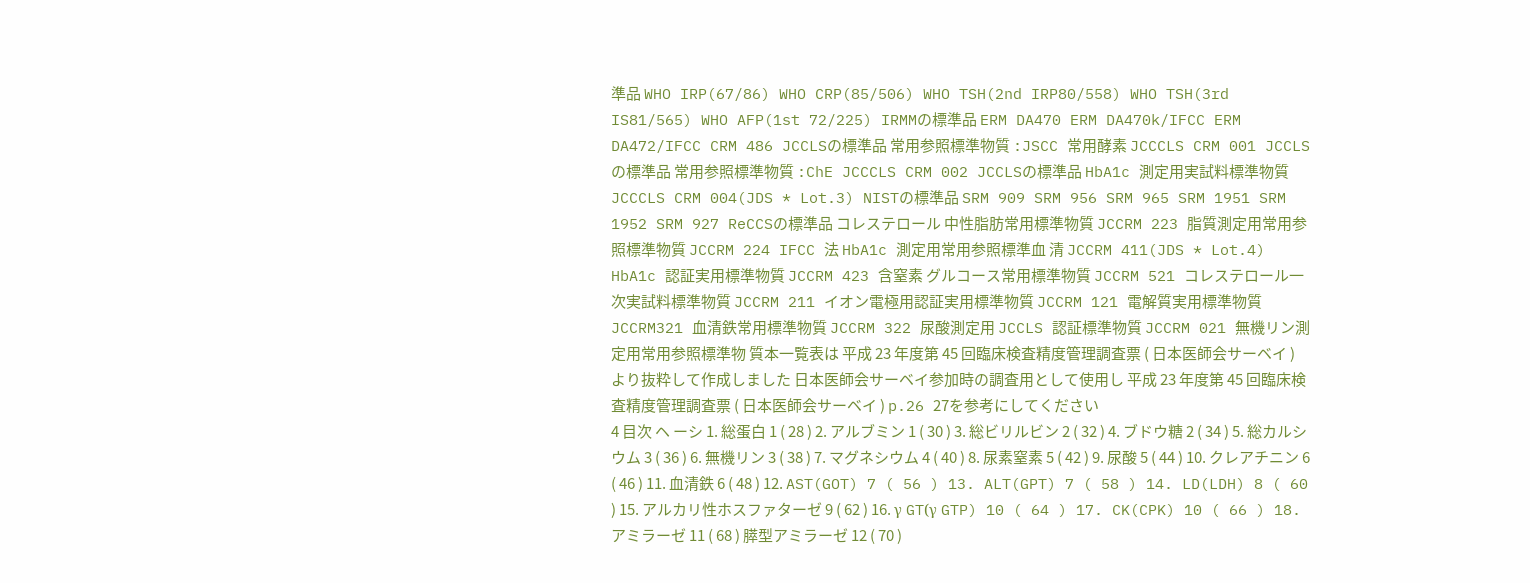準品 WHO IRP(67/86) WHO CRP(85/506) WHO TSH(2nd IRP80/558) WHO TSH(3rd IS81/565) WHO AFP(1st 72/225) IRMMの標準品 ERM DA470 ERM DA470k/IFCC ERM DA472/IFCC CRM 486 JCCLSの標準品 常用参照標準物質 :JSCC 常用酵素 JCCCLS CRM 001 JCCLSの標準品 常用参照標準物質 :ChE JCCCLS CRM 002 JCCLSの標準品 HbA1c 測定用実試料標準物質 JCCCLS CRM 004(JDS * Lot.3) NISTの標準品 SRM 909 SRM 956 SRM 965 SRM 1951 SRM 1952 SRM 927 ReCCSの標準品 コレステロール 中性脂肪常用標準物質 JCCRM 223 脂質測定用常用参照標準物質 JCCRM 224 IFCC 法 HbA1c 測定用常用参照標準血 清 JCCRM 411(JDS * Lot.4) HbA1c 認証実用標準物質 JCCRM 423 含窒素 グルコース常用標準物質 JCCRM 521 コレステロール一次実試料標準物質 JCCRM 211 イオン電極用認証実用標準物質 JCCRM 121 電解質実用標準物質 JCCRM321 血清鉄常用標準物質 JCCRM 322 尿酸測定用 JCCLS 認証標準物質 JCCRM 021 無機リン測定用常用参照標準物 質本一覧表は 平成 23 年度第 45 回臨床検査精度管理調査票 ( 日本医師会サーベイ ) より抜粋して作成しました 日本医師会サーベイ参加時の調査用として使用し 平成 23 年度第 45 回臨床検査精度管理調査票 ( 日本医師会サーベイ ) p.26 27を参考にしてください
4 目次 ヘ ーシ 1. 総蛋白 1 ( 28 ) 2. アルブミン 1 ( 30 ) 3. 総ビリルビン 2 ( 32 ) 4. ブドウ糖 2 ( 34 ) 5. 総カルシウム 3 ( 36 ) 6. 無機リン 3 ( 38 ) 7. マグネシウム 4 ( 40 ) 8. 尿素窒素 5 ( 42 ) 9. 尿酸 5 ( 44 ) 10. クレアチニン 6 ( 46 ) 11. 血清鉄 6 ( 48 ) 12. AST(GOT) 7 ( 56 ) 13. ALT(GPT) 7 ( 58 ) 14. LD(LDH) 8 ( 60 ) 15. アルカリ性ホスファターゼ 9 ( 62 ) 16. γ GT(γ GTP) 10 ( 64 ) 17. CK(CPK) 10 ( 66 ) 18. アミラーゼ 11 ( 68 ) 膵型アミラーゼ 12 ( 70 )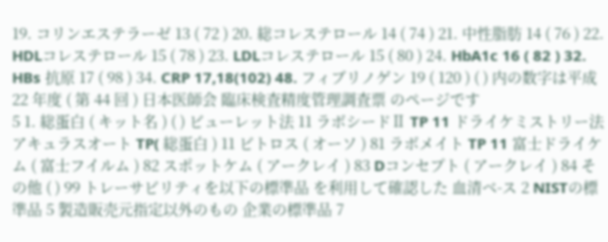19. コリンエステラーゼ 13 ( 72 ) 20. 総コレステロール 14 ( 74 ) 21. 中性脂肪 14 ( 76 ) 22. HDLコレステロール 15 ( 78 ) 23. LDLコレステロール 15 ( 80 ) 24. HbA1c 16 ( 82 ) 32. HBs 抗原 17 ( 98 ) 34. CRP 17,18(102) 48. フィブリノゲン 19 ( 120 ) ( ) 内の数字は平成 22 年度 ( 第 44 回 ) 日本医師会 臨床検査精度管理調査票 のページです
5 1. 総蛋白 ( キット名 ) ( ) ビューレット法 11 ラボシードⅡ TP 11 ドライケミストリー法 アキュラスオート TP( 総蛋白 ) 11 ビトロス ( オーソ ) 81 ラボメイト TP 11 富士ドライケム ( 富士フイルム ) 82 スポットケム ( アークレイ ) 83 Dコンセプト ( アークレイ ) 84 その他 ( ) 99 トレーサビリティを以下の標準品 を利用して確認した 血清ベ-ス 2 NISTの標準品 5 製造販売元指定以外のもの 企業の標準品 7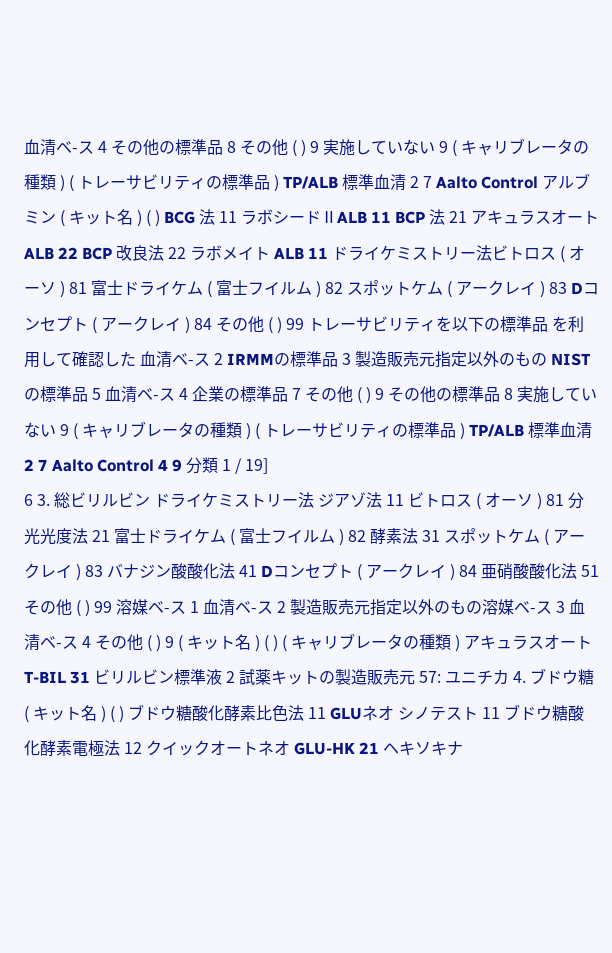血清ベ-ス 4 その他の標準品 8 その他 ( ) 9 実施していない 9 ( キャリブレータの種類 ) ( トレーサビリティの標準品 ) TP/ALB 標準血清 2 7 Aalto Control アルブミン ( キット名 ) ( ) BCG 法 11 ラボシードⅡALB 11 BCP 法 21 アキュラスオートALB 22 BCP 改良法 22 ラボメイト ALB 11 ドライケミストリー法ビトロス ( オーソ ) 81 富士ドライケム ( 富士フイルム ) 82 スポットケム ( アークレイ ) 83 Dコンセプト ( アークレイ ) 84 その他 ( ) 99 トレーサビリティを以下の標準品 を利用して確認した 血清ベ-ス 2 IRMMの標準品 3 製造販売元指定以外のもの NISTの標準品 5 血清ベ-ス 4 企業の標準品 7 その他 ( ) 9 その他の標準品 8 実施していない 9 ( キャリブレータの種類 ) ( トレーサビリティの標準品 ) TP/ALB 標準血清 2 7 Aalto Control 4 9 分類 1 / 19]
6 3. 総ビリルビン ドライケミストリー法 ジアゾ法 11 ビトロス ( オーソ ) 81 分光光度法 21 富士ドライケム ( 富士フイルム ) 82 酵素法 31 スポットケム ( アークレイ ) 83 バナジン酸酸化法 41 Dコンセプト ( アークレイ ) 84 亜硝酸酸化法 51 その他 ( ) 99 溶媒ベ-ス 1 血清ベ-ス 2 製造販売元指定以外のもの溶媒ベ-ス 3 血清ベ-ス 4 その他 ( ) 9 ( キット名 ) ( ) ( キャリブレータの種類 ) アキュラスオートT-BIL 31 ビリルビン標準液 2 試薬キットの製造販売元 57: ユニチカ 4. ブドウ糖 ( キット名 ) ( ) ブドウ糖酸化酵素比色法 11 GLUネオ シノテスト 11 ブドウ糖酸化酵素電極法 12 クイックオートネオ GLU-HK 21 ヘキソキナ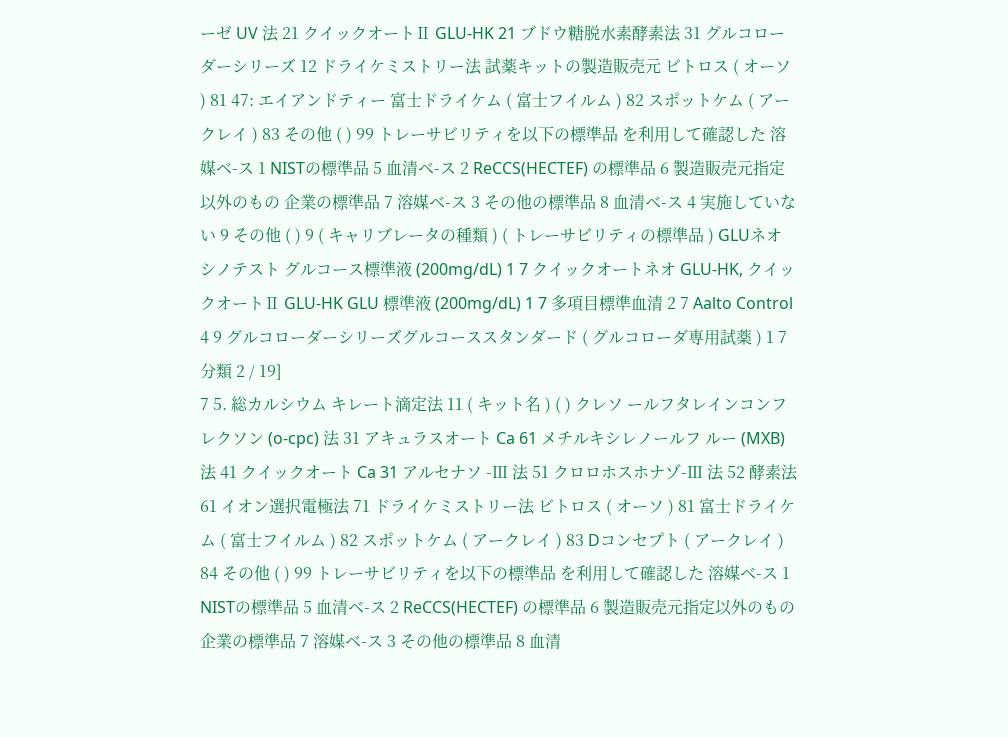ーゼ UV 法 21 クイックオートⅡ GLU-HK 21 ブドウ糖脱水素酵素法 31 グルコローダーシリーズ 12 ドライケミストリー法 試薬キットの製造販売元 ビトロス ( オーソ ) 81 47: エイアンドティー 富士ドライケム ( 富士フイルム ) 82 スポットケム ( アークレイ ) 83 その他 ( ) 99 トレーサビリティを以下の標準品 を利用して確認した 溶媒ベ-ス 1 NISTの標準品 5 血清ベ-ス 2 ReCCS(HECTEF) の標準品 6 製造販売元指定以外のもの 企業の標準品 7 溶媒ベ-ス 3 その他の標準品 8 血清ベ-ス 4 実施していない 9 その他 ( ) 9 ( キャリブレータの種類 ) ( トレーサビリティの標準品 ) GLUネオ シノテスト グルコース標準液 (200mg/dL) 1 7 クイックオートネオ GLU-HK, クイックオートⅡ GLU-HK GLU 標準液 (200mg/dL) 1 7 多項目標準血清 2 7 Aalto Control 4 9 グルコローダーシリーズグルコーススタンダード ( グルコローダ専用試薬 ) 1 7 分類 2 / 19]
7 5. 総カルシウム キレート滴定法 11 ( キット名 ) ( ) クレソ ールフタレインコンフ レクソン (o-cpc) 法 31 アキュラスオート Ca 61 メチルキシレノールフ ルー (MXB) 法 41 クイックオート Ca 31 アルセナソ -Ⅲ 法 51 クロロホスホナゾ-Ⅲ 法 52 酵素法 61 イオン選択電極法 71 ドライケミストリー法 ビトロス ( オーソ ) 81 富士ドライケム ( 富士フイルム ) 82 スポットケム ( アークレイ ) 83 Dコンセプト ( アークレイ ) 84 その他 ( ) 99 トレーサビリティを以下の標準品 を利用して確認した 溶媒ベ-ス 1 NISTの標準品 5 血清ベ-ス 2 ReCCS(HECTEF) の標準品 6 製造販売元指定以外のもの 企業の標準品 7 溶媒ベ-ス 3 その他の標準品 8 血清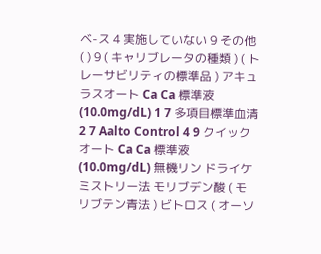ベ-ス 4 実施していない 9 その他 ( ) 9 ( キャリブレータの種類 ) ( トレーサビリティの標準品 ) アキュラスオート Ca Ca 標準液 (10.0mg/dL) 1 7 多項目標準血清 2 7 Aalto Control 4 9 クイックオート Ca Ca 標準液 (10.0mg/dL) 無機リン ドライケミストリー法 モリブデン酸 ( モリブテン青法 ) ビトロス ( オーソ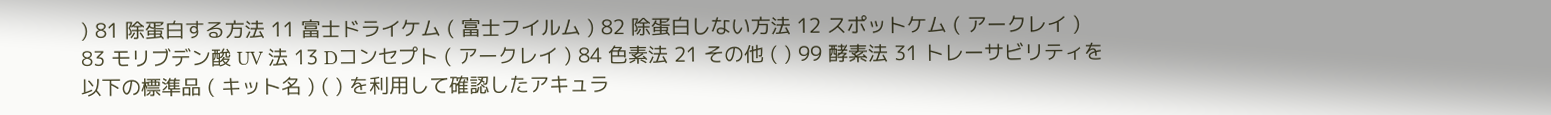) 81 除蛋白する方法 11 富士ドライケム ( 富士フイルム ) 82 除蛋白しない方法 12 スポットケム ( アークレイ ) 83 モリブデン酸 UV 法 13 Dコンセプト ( アークレイ ) 84 色素法 21 その他 ( ) 99 酵素法 31 トレーサビリティを以下の標準品 ( キット名 ) ( ) を利用して確認したアキュラ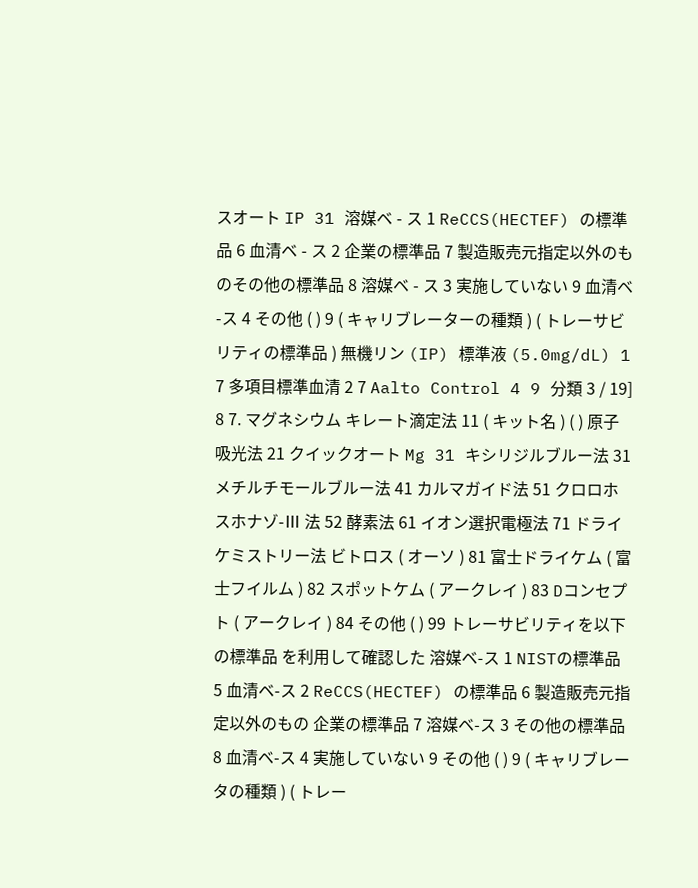スオート IP 31 溶媒ベ - ス 1 ReCCS(HECTEF) の標準品 6 血清ベ - ス 2 企業の標準品 7 製造販売元指定以外のものその他の標準品 8 溶媒ベ - ス 3 実施していない 9 血清ベ-ス 4 その他 ( ) 9 ( キャリブレーターの種類 ) ( トレーサビリティの標準品 ) 無機リン (IP) 標準液 (5.0mg/dL) 1 7 多項目標準血清 2 7 Aalto Control 4 9 分類 3 / 19]
8 7. マグネシウム キレート滴定法 11 ( キット名 ) ( ) 原子吸光法 21 クイックオート Mg 31 キシリジルブルー法 31 メチルチモールブルー法 41 カルマガイド法 51 クロロホスホナゾ-Ⅲ 法 52 酵素法 61 イオン選択電極法 71 ドライケミストリー法 ビトロス ( オーソ ) 81 富士ドライケム ( 富士フイルム ) 82 スポットケム ( アークレイ ) 83 Dコンセプト ( アークレイ ) 84 その他 ( ) 99 トレーサビリティを以下の標準品 を利用して確認した 溶媒ベ-ス 1 NISTの標準品 5 血清ベ-ス 2 ReCCS(HECTEF) の標準品 6 製造販売元指定以外のもの 企業の標準品 7 溶媒ベ-ス 3 その他の標準品 8 血清ベ-ス 4 実施していない 9 その他 ( ) 9 ( キャリブレータの種類 ) ( トレー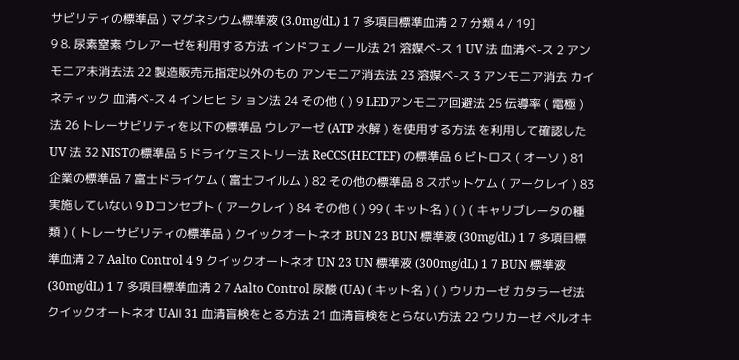サビリティの標準品 ) マグネシウム標準液 (3.0mg/dL) 1 7 多項目標準血清 2 7 分類 4 / 19]
9 8. 尿素窒素 ウレアーゼを利用する方法 インドフェノール法 21 溶媒ベ-ス 1 UV 法 血清ベ-ス 2 アンモニア未消去法 22 製造販売元指定以外のもの アンモニア消去法 23 溶媒ベ-ス 3 アンモニア消去 カイネティック 血清ベ-ス 4 インヒヒ シ ョン法 24 その他 ( ) 9 LEDアンモニア回避法 25 伝導率 ( 電極 ) 法 26 トレーサビリティを以下の標準品 ウレアーゼ (ATP 水解 ) を使用する方法 を利用して確認した UV 法 32 NISTの標準品 5 ドライケミストリー法 ReCCS(HECTEF) の標準品 6 ビトロス ( オーソ ) 81 企業の標準品 7 富士ドライケム ( 富士フイルム ) 82 その他の標準品 8 スポットケム ( アークレイ ) 83 実施していない 9 Dコンセプト ( アークレイ ) 84 その他 ( ) 99 ( キット名 ) ( ) ( キャリブレータの種類 ) ( トレーサビリティの標準品 ) クイックオートネオ BUN 23 BUN 標準液 (30mg/dL) 1 7 多項目標準血清 2 7 Aalto Control 4 9 クイックオートネオ UN 23 UN 標準液 (300mg/dL) 1 7 BUN 標準液 (30mg/dL) 1 7 多項目標準血清 2 7 Aalto Control 尿酸 (UA) ( キット名 ) ( ) ウリカーゼ カタラーゼ法 クイックオートネオ UAⅡ 31 血清盲検をとる方法 21 血清盲検をとらない方法 22 ウリカーゼ ペルオキ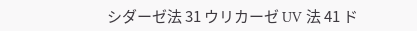シダーゼ法 31 ウリカーゼ UV 法 41 ド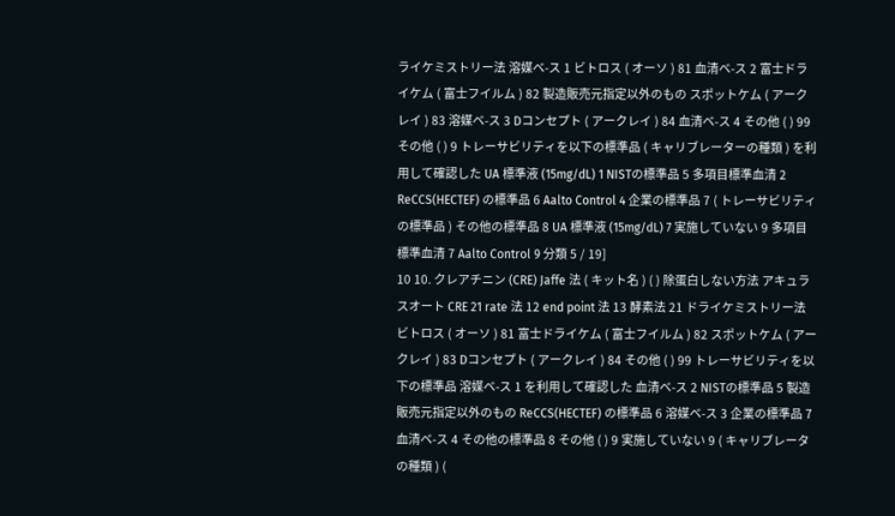ライケミストリー法 溶媒ベ-ス 1 ビトロス ( オーソ ) 81 血清ベ-ス 2 富士ドライケム ( 富士フイルム ) 82 製造販売元指定以外のもの スポットケム ( アークレイ ) 83 溶媒ベ-ス 3 Dコンセプト ( アークレイ ) 84 血清ベ-ス 4 その他 ( ) 99 その他 ( ) 9 トレーサビリティを以下の標準品 ( キャリブレーターの種類 ) を利用して確認した UA 標準液 (15mg/dL) 1 NISTの標準品 5 多項目標準血清 2 ReCCS(HECTEF) の標準品 6 Aalto Control 4 企業の標準品 7 ( トレーサビリティの標準品 ) その他の標準品 8 UA 標準液 (15mg/dL) 7 実施していない 9 多項目標準血清 7 Aalto Control 9 分類 5 / 19]
10 10. クレアチニン (CRE) Jaffe 法 ( キット名 ) ( ) 除蛋白しない方法 アキュラスオート CRE 21 rate 法 12 end point 法 13 酵素法 21 ドライケミストリー法 ビトロス ( オーソ ) 81 富士ドライケム ( 富士フイルム ) 82 スポットケム ( アークレイ ) 83 Dコンセプト ( アークレイ ) 84 その他 ( ) 99 トレーサビリティを以下の標準品 溶媒ベ-ス 1 を利用して確認した 血清ベ-ス 2 NISTの標準品 5 製造販売元指定以外のもの ReCCS(HECTEF) の標準品 6 溶媒ベ-ス 3 企業の標準品 7 血清ベ-ス 4 その他の標準品 8 その他 ( ) 9 実施していない 9 ( キャリブレータの種類 ) (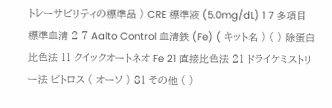トレーサビリティの標準品 ) CRE 標準液 (5.0mg/dL) 1 7 多項目標準血清 2 7 Aalto Control 血清鉄 (Fe) ( キット名 ) ( ) 除蛋白比色法 11 クイックオートネオ Fe 21 直接比色法 21 ドライケミストリー法 ビトロス ( オーソ ) 81 その他 ( )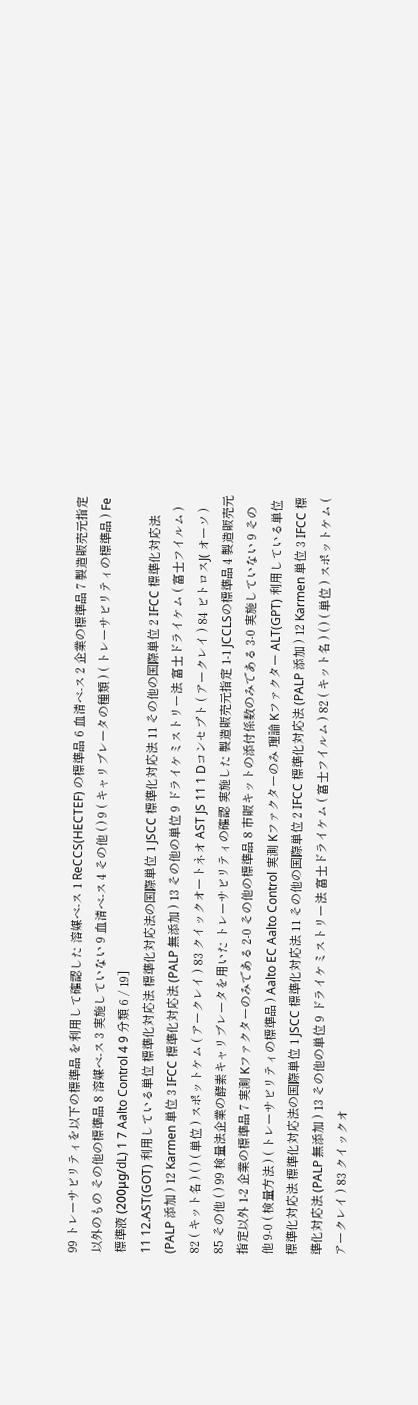99 トレーサビリティを以下の標準品 を利用して確認した 溶媒ベ-ス 1 ReCCS(HECTEF) の標準品 6 血清ベ-ス 2 企業の標準品 7 製造販売元指定以外のもの その他の標準品 8 溶媒ベ-ス 3 実施していない 9 血清ベ-ス 4 その他 ( ) 9 ( キャリブレータの種類 ) ( トレーサビリティの標準品 ) Fe 標準液 (200μg/dL) 1 7 Aalto Control 4 9 分類 6 / 19]
11 12.AST(GOT) 利用している単位 標準化対応法 標準化対応法の国際単位 1 JSCC 標準化対応法 11 その他の国際単位 2 IFCC 標準化対応法 (PALP 添加 ) 12 Karmen 単位 3 IFCC 標準化対応法 (PALP 無添加 ) 13 その他の単位 9 ドライケミストリー法 富士ドライケム ( 富士フイルム ) 82 ( キット名 ) ( ) ( 単位 ) スポットケム ( アークレイ ) 83 クイックオートネオ AST JS 11 1 Dコンセプト ( アークレイ ) 84 ビトロスJ( オーソ ) 85 その他 ( ) 99 検量法企業の酵素キャリブレータを用いた トレーサビリティの確認 実施した 製造販売元指定 1-1 JCCLSの標準品 4 製造販売元指定以外 1-2 企業の標準品 7 実測 Kファクターのみである 2-0 その他の標準品 8 市販キットの添付係数のみである 3-0 実施していない 9 その他 9-0 ( 検量方法 ) ( トレーサビリティの標準品 ) Aalto EC Aalto Control 実測 Kファクターのみ 理論 Kファクター ALT(GPT) 利用している単位 標準化対応法 標準化対応法の国際単位 1 JSCC 標準化対応法 11 その他の国際単位 2 IFCC 標準化対応法 (PALP 添加 ) 12 Karmen 単位 3 IFCC 標準化対応法 (PALP 無添加 ) 13 その他の単位 9 ドライケミストリー法 富士ドライケム ( 富士フイルム ) 82 ( キット名 ) ( ) ( 単位 ) スポットケム ( アークレイ ) 83 クイックオ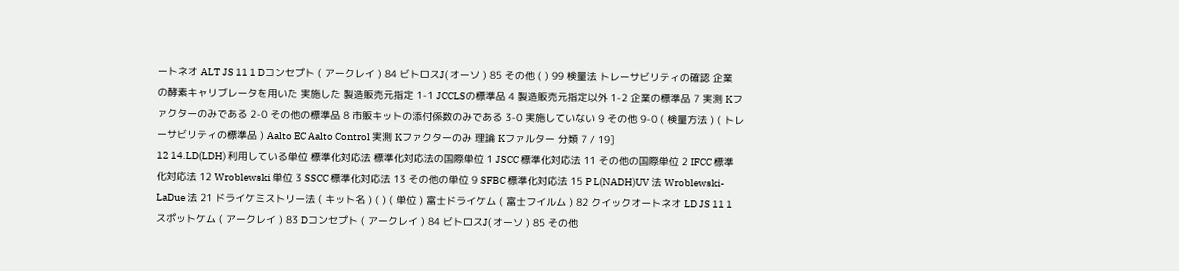ートネオ ALT JS 11 1 Dコンセプト ( アークレイ ) 84 ビトロスJ( オーソ ) 85 その他 ( ) 99 検量法 トレーサビリティの確認 企業の酵素キャリブレータを用いた 実施した 製造販売元指定 1-1 JCCLSの標準品 4 製造販売元指定以外 1-2 企業の標準品 7 実測 Kファクターのみである 2-0 その他の標準品 8 市販キットの添付係数のみである 3-0 実施していない 9 その他 9-0 ( 検量方法 ) ( トレーサビリティの標準品 ) Aalto EC Aalto Control 実測 Kファクターのみ 理論 Kファルター 分類 7 / 19]
12 14.LD(LDH) 利用している単位 標準化対応法 標準化対応法の国際単位 1 JSCC 標準化対応法 11 その他の国際単位 2 IFCC 標準化対応法 12 Wroblewski 単位 3 SSCC 標準化対応法 13 その他の単位 9 SFBC 標準化対応法 15 P L(NADH)UV 法 Wroblewski-LaDue 法 21 ドライケミストリー法 ( キット名 ) ( ) ( 単位 ) 富士ドライケム ( 富士フイルム ) 82 クイックオートネオ LD JS 11 1 スポットケム ( アークレイ ) 83 Dコンセプト ( アークレイ ) 84 ビトロスJ( オーソ ) 85 その他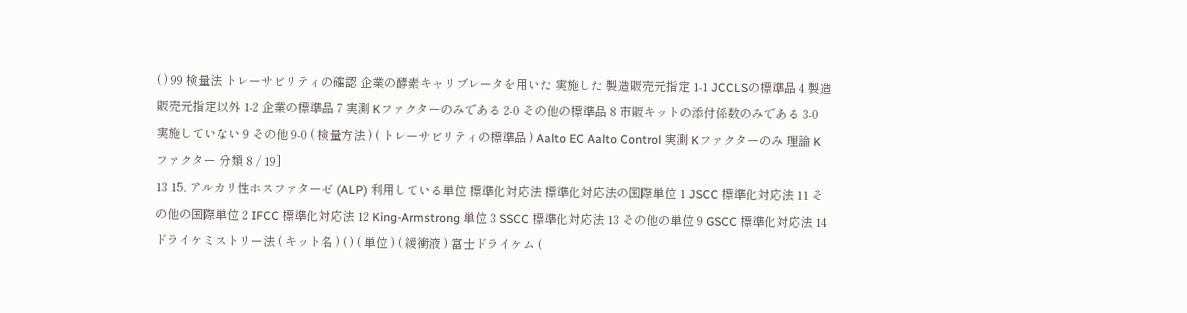( ) 99 検量法 トレーサビリティの確認 企業の酵素キャリブレータを用いた 実施した 製造販売元指定 1-1 JCCLSの標準品 4 製造販売元指定以外 1-2 企業の標準品 7 実測 Kファクターのみである 2-0 その他の標準品 8 市販キットの添付係数のみである 3-0 実施していない 9 その他 9-0 ( 検量方法 ) ( トレーサビリティの標準品 ) Aalto EC Aalto Control 実測 Kファクターのみ 理論 Kファクター 分類 8 / 19]
13 15. アルカリ性ホスファターゼ (ALP) 利用している単位 標準化対応法 標準化対応法の国際単位 1 JSCC 標準化対応法 11 その他の国際単位 2 IFCC 標準化対応法 12 King-Armstrong 単位 3 SSCC 標準化対応法 13 その他の単位 9 GSCC 標準化対応法 14 ドライケミストリー法 ( キット名 ) ( ) ( 単位 ) ( 緩衝液 ) 富士ドライケム (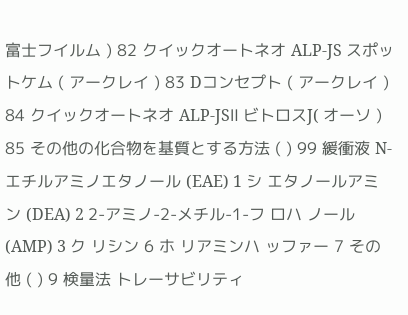富士フイルム ) 82 クイックオートネオ ALP-JS スポットケム ( アークレイ ) 83 Dコンセプト ( アークレイ ) 84 クイックオートネオ ALP-JSⅡ ビトロスJ( オーソ ) 85 その他の化合物を基質とする方法 ( ) 99 緩衝液 N-エチルアミノエタノール (EAE) 1 シ エタノールアミン (DEA) 2 2-アミノ-2-メチル-1-フ ロハ ノール (AMP) 3 ク リシン 6 ホ リアミンハ ッファー 7 その他 ( ) 9 検量法 トレーサビリティ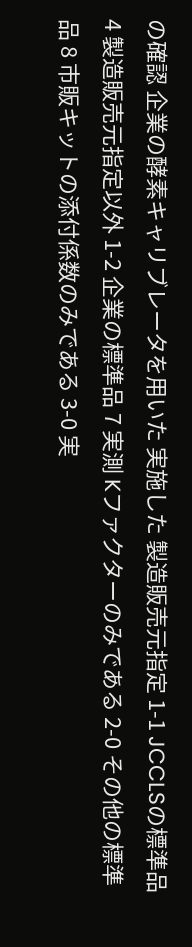の確認 企業の酵素キャリブレータを用いた 実施した 製造販売元指定 1-1 JCCLSの標準品 4 製造販売元指定以外 1-2 企業の標準品 7 実測 Kファクターのみである 2-0 その他の標準品 8 市販キットの添付係数のみである 3-0 実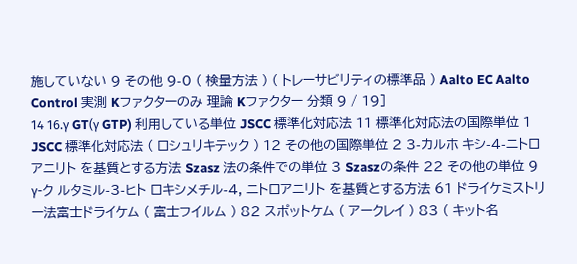施していない 9 その他 9-0 ( 検量方法 ) ( トレーサビリティの標準品 ) Aalto EC Aalto Control 実測 Kファクターのみ 理論 Kファクター 分類 9 / 19]
14 16.γ GT(γ GTP) 利用している単位 JSCC 標準化対応法 11 標準化対応法の国際単位 1 JSCC 標準化対応法 ( ロシュリキテック ) 12 その他の国際単位 2 3-カルホ キシ-4-ニトロアニリト を基質とする方法 Szasz 法の条件での単位 3 Szaszの条件 22 その他の単位 9 γ-ク ルタミル-3-ヒト ロキシメチル-4, ニトロアニリト を基質とする方法 61 ドライケミストリー法富士ドライケム ( 富士フイルム ) 82 スポットケム ( アークレイ ) 83 ( キット名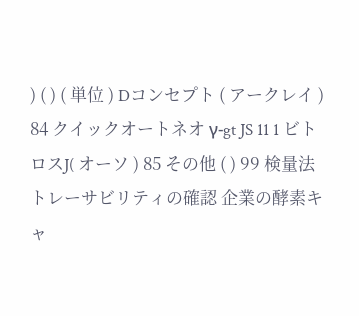) ( ) ( 単位 ) Dコンセプト ( アークレイ ) 84 クイックオートネオ γ-gt JS 11 1 ビトロスJ( オーソ ) 85 その他 ( ) 99 検量法 トレーサビリティの確認 企業の酵素キャ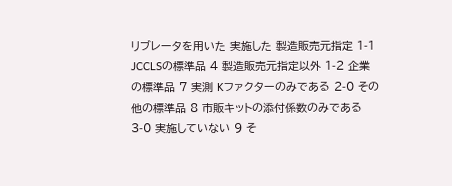リブレータを用いた 実施した 製造販売元指定 1-1 JCCLSの標準品 4 製造販売元指定以外 1-2 企業の標準品 7 実測 Kファクターのみである 2-0 その他の標準品 8 市販キットの添付係数のみである 3-0 実施していない 9 そ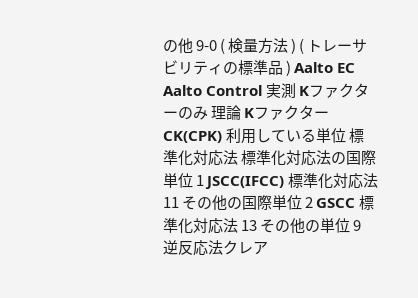の他 9-0 ( 検量方法 ) ( トレーサビリティの標準品 ) Aalto EC Aalto Control 実測 Kファクターのみ 理論 Kファクター CK(CPK) 利用している単位 標準化対応法 標準化対応法の国際単位 1 JSCC(IFCC) 標準化対応法 11 その他の国際単位 2 GSCC 標準化対応法 13 その他の単位 9 逆反応法クレア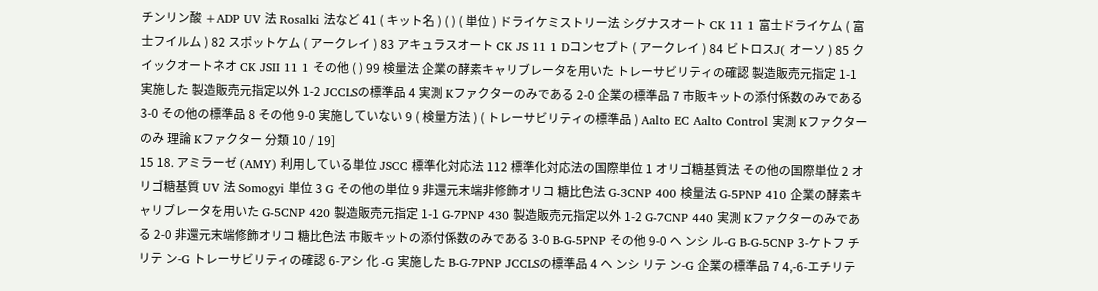チンリン酸 +ADP UV 法 Rosalki 法など 41 ( キット名 ) ( ) ( 単位 ) ドライケミストリー法 シグナスオート CK 11 1 富士ドライケム ( 富士フイルム ) 82 スポットケム ( アークレイ ) 83 アキュラスオート CK JS 11 1 Dコンセプト ( アークレイ ) 84 ビトロスJ( オーソ ) 85 クイックオートネオ CK JSⅡ 11 1 その他 ( ) 99 検量法 企業の酵素キャリブレータを用いた トレーサビリティの確認 製造販売元指定 1-1 実施した 製造販売元指定以外 1-2 JCCLSの標準品 4 実測 Kファクターのみである 2-0 企業の標準品 7 市販キットの添付係数のみである 3-0 その他の標準品 8 その他 9-0 実施していない 9 ( 検量方法 ) ( トレーサビリティの標準品 ) Aalto EC Aalto Control 実測 Kファクターのみ 理論 Kファクター 分類 10 / 19]
15 18. アミラーゼ (AMY) 利用している単位 JSCC 標準化対応法 112 標準化対応法の国際単位 1 オリゴ糖基質法 その他の国際単位 2 オリゴ糖基質 UV 法 Somogyi 単位 3 G その他の単位 9 非還元末端非修飾オリコ 糖比色法 G-3CNP 400 検量法 G-5PNP 410 企業の酵素キャリブレータを用いた G-5CNP 420 製造販売元指定 1-1 G-7PNP 430 製造販売元指定以外 1-2 G-7CNP 440 実測 Kファクターのみである 2-0 非還元末端修飾オリコ 糖比色法 市販キットの添付係数のみである 3-0 B-G-5PNP その他 9-0 ヘ ンシ ル-G B-G-5CNP 3-ケトフ チリテ ン-G トレーサビリティの確認 6-アシ 化 -G 実施した B-G-7PNP JCCLSの標準品 4 ヘ ンシ リテ ン-G 企業の標準品 7 4,-6-エチリテ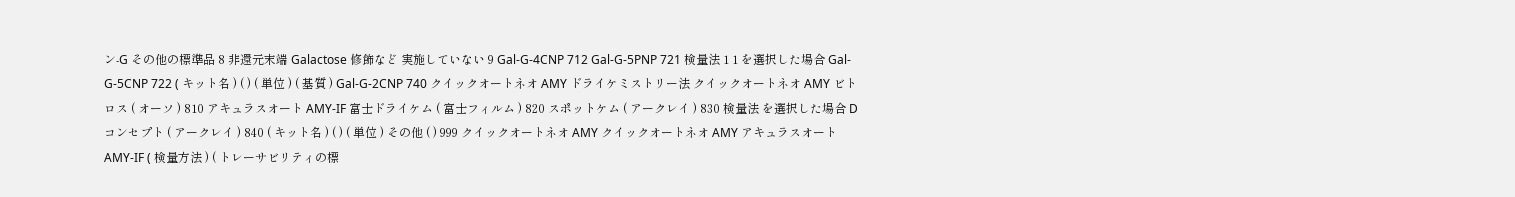ン-G その他の標準品 8 非還元末端 Galactose 修飾など 実施していない 9 Gal-G-4CNP 712 Gal-G-5PNP 721 検量法 1 1 を選択した場合 Gal-G-5CNP 722 ( キット名 ) ( ) ( 単位 ) ( 基質 ) Gal-G-2CNP 740 クイックオートネオ AMY ドライケミストリー法 クイックオートネオ AMY ビトロス ( オーソ ) 810 アキュラスオート AMY-IF 富士ドライケム ( 富士フィルム ) 820 スポットケム ( アークレイ ) 830 検量法 を選択した場合 Dコンセプト ( アークレイ ) 840 ( キット名 ) ( ) ( 単位 ) その他 ( ) 999 クイックオートネオ AMY クイックオートネオ AMY アキュラスオート AMY-IF ( 検量方法 ) ( トレーサビリティの標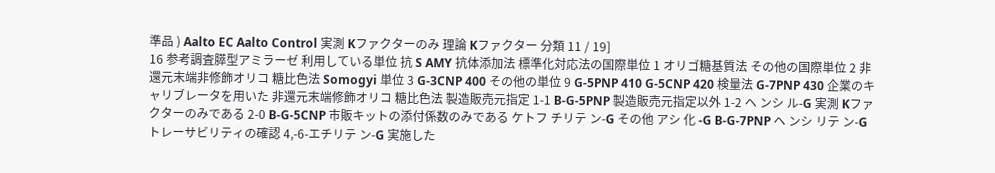準品 ) Aalto EC Aalto Control 実測 Kファクターのみ 理論 Kファクター 分類 11 / 19]
16 参考調査膵型アミラーゼ 利用している単位 抗 S AMY 抗体添加法 標準化対応法の国際単位 1 オリゴ糖基質法 その他の国際単位 2 非還元末端非修飾オリコ 糖比色法 Somogyi 単位 3 G-3CNP 400 その他の単位 9 G-5PNP 410 G-5CNP 420 検量法 G-7PNP 430 企業のキャリブレータを用いた 非還元末端修飾オリコ 糖比色法 製造販売元指定 1-1 B-G-5PNP 製造販売元指定以外 1-2 ヘ ンシ ル-G 実測 Kファクターのみである 2-0 B-G-5CNP 市販キットの添付係数のみである ケトフ チリテ ン-G その他 アシ 化 -G B-G-7PNP ヘ ンシ リテ ン-G トレーサビリティの確認 4,-6-エチリテ ン-G 実施した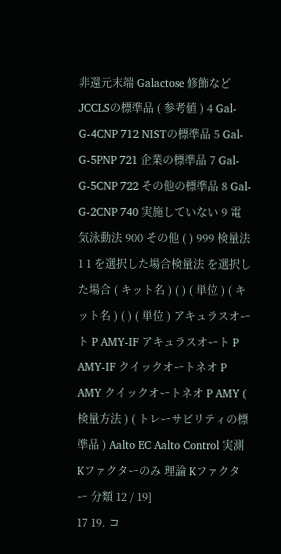非還元末端 Galactose 修飾など JCCLSの標準品 ( 参考値 ) 4 Gal-G-4CNP 712 NISTの標準品 5 Gal-G-5PNP 721 企業の標準品 7 Gal-G-5CNP 722 その他の標準品 8 Gal-G-2CNP 740 実施していない 9 電気泳動法 900 その他 ( ) 999 検量法 1 1 を選択した場合検量法 を選択した場合 ( キット名 ) ( ) ( 単位 ) ( キット名 ) ( ) ( 単位 ) アキュラスオート P AMY-IF アキュラスオート P AMY-IF クイックオートネオ P AMY クイックオートネオ P AMY ( 検量方法 ) ( トレーサビリティの標準品 ) Aalto EC Aalto Control 実測 Kファクターのみ 理論 Kファクター 分類 12 / 19]
17 19. コ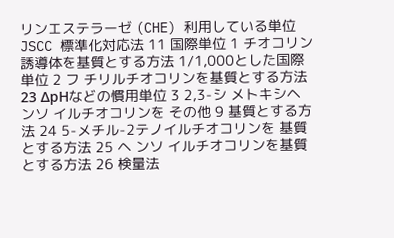リンエステラーゼ (CHE) 利用している単位 JSCC 標準化対応法 11 国際単位 1 チオコリン誘導体を基質とする方法 1/1,000とした国際単位 2 フ チリルチオコリンを基質とする方法 23 ΔpHなどの慣用単位 3 2,3-シ メトキシヘ ンソ イルチオコリンを その他 9 基質とする方法 24 5-メチル-2テノイルチオコリンを 基質とする方法 25 ヘ ンソ イルチオコリンを基質とする方法 26 検量法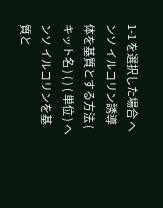1-1 を選択した場合 ヘ ンソ イルコリン誘導体を基質とする方法 ( キット名 ) ( ) ( 単位 ) ヘ ンソ イルコリンを基質と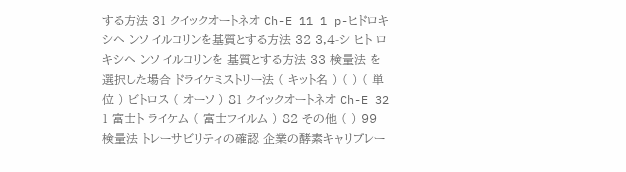する方法 31 クイックオートネオ Ch-E 11 1 p-ヒドロキシヘ ンソ イルコリンを基質とする方法 32 3,4-シ ヒト ロキシヘ ンソ イルコリンを 基質とする方法 33 検量法 を選択した場合 ドライケミストリー法 ( キット名 ) ( ) ( 単位 ) ビトロス ( オーソ ) 81 クイックオートネオ Ch-E 32 1 富士ト ライケム ( 富士フイルム ) 82 その他 ( ) 99 検量法 トレーサビリティの確認 企業の酵素キャリブレー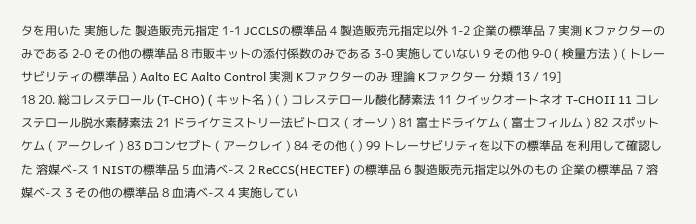タを用いた 実施した 製造販売元指定 1-1 JCCLSの標準品 4 製造販売元指定以外 1-2 企業の標準品 7 実測 Kファクターのみである 2-0 その他の標準品 8 市販キットの添付係数のみである 3-0 実施していない 9 その他 9-0 ( 検量方法 ) ( トレーサビリティの標準品 ) Aalto EC Aalto Control 実測 Kファクターのみ 理論 Kファクター 分類 13 / 19]
18 20. 総コレステロール (T-CHO) ( キット名 ) ( ) コレステロール酸化酵素法 11 クイックオートネオ T-CHOⅡ 11 コレステロール脱水素酵素法 21 ドライケミストリー法ビトロス ( オーソ ) 81 富士ドライケム ( 富士フィルム ) 82 スポットケム ( アークレイ ) 83 Dコンセプト ( アークレイ ) 84 その他 ( ) 99 トレーサビリティを以下の標準品 を利用して確認した 溶媒ベ-ス 1 NISTの標準品 5 血清ベ-ス 2 ReCCS(HECTEF) の標準品 6 製造販売元指定以外のもの 企業の標準品 7 溶媒ベ-ス 3 その他の標準品 8 血清ベ-ス 4 実施してい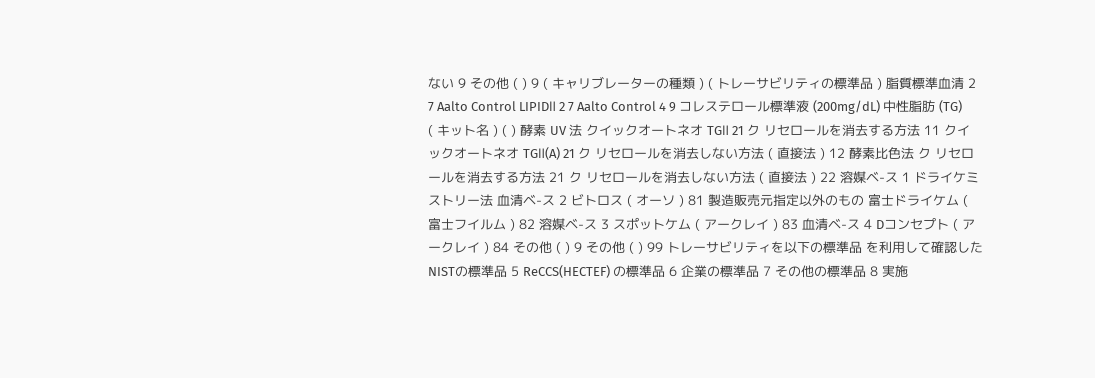ない 9 その他 ( ) 9 ( キャリブレーターの種類 ) ( トレーサビリティの標準品 ) 脂質標準血清 2 7 Aalto Control LIPIDⅡ 2 7 Aalto Control 4 9 コレステロール標準液 (200mg/dL) 中性脂肪 (TG) ( キット名 ) ( ) 酵素 UV 法 クイックオートネオ TGⅡ 21 ク リセロールを消去する方法 11 クイックオートネオ TGⅡ(A) 21 ク リセロールを消去しない方法 ( 直接法 ) 12 酵素比色法 ク リセロールを消去する方法 21 ク リセロールを消去しない方法 ( 直接法 ) 22 溶媒ベ-ス 1 ドライケミストリー法 血清ベ-ス 2 ビトロス ( オーソ ) 81 製造販売元指定以外のもの 富士ドライケム ( 富士フイルム ) 82 溶媒ベ-ス 3 スポットケム ( アークレイ ) 83 血清ベ-ス 4 Dコンセプト ( アークレイ ) 84 その他 ( ) 9 その他 ( ) 99 トレーサビリティを以下の標準品 を利用して確認した NISTの標準品 5 ReCCS(HECTEF) の標準品 6 企業の標準品 7 その他の標準品 8 実施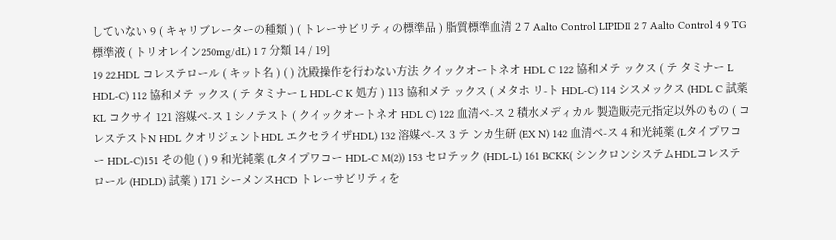していない 9 ( キャリブレーターの種類 ) ( トレーサビリティの標準品 ) 脂質標準血清 2 7 Aalto Control LIPIDⅡ 2 7 Aalto Control 4 9 TG 標準液 ( トリオレイン250mg/dL) 1 7 分類 14 / 19]
19 22.HDL コレステロール ( キット名 ) ( ) 沈殿操作を行わない方法 クイックオートネオ HDL C 122 協和メテ ックス ( テ タミナー L HDL-C) 112 協和メテ ックス ( テ タミナー L HDL-C K 処方 ) 113 協和メテ ックス ( メタホ リ-ト HDL-C) 114 シスメックス (HDL C 試薬 KL コクサイ 121 溶媒ベ-ス 1 シノテスト ( クイックオートネオ HDL C) 122 血清ベ-ス 2 積水メディカル 製造販売元指定以外のもの ( コレステストN HDL クオリジェントHDL エクセライザHDL) 132 溶媒ベ-ス 3 テ ンカ生研 (EX N) 142 血清ベ-ス 4 和光純薬 (Lタイプワコー HDL-C)151 その他 ( ) 9 和光純薬 (Lタイプワコー HDL-C M(2)) 153 セロテック (HDL-L) 161 BCKK( シンクロンシステムHDLコレステロール (HDLD) 試薬 ) 171 シーメンスHCD トレーサビリティを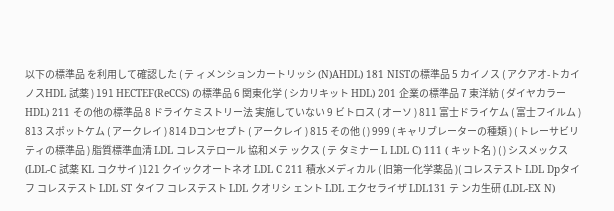以下の標準品 を利用して確認した ( テ ィメンションカートリッシ (N)AHDL) 181 NISTの標準品 5 カイノス ( アクアオ-トカイノスHDL 試薬 ) 191 HECTEF(ReCCS) の標準品 6 関東化学 ( シカリキット HDL) 201 企業の標準品 7 東洋紡 ( ダイヤカラー HDL) 211 その他の標準品 8 ドライケミストリー法 実施していない 9 ビトロス ( オーソ ) 811 富士ドライケム ( 富士フイルム ) 813 スポットケム ( アークレイ ) 814 Dコンセプト ( アークレイ ) 815 その他 ( ) 999 ( キャリブレーターの種類 ) ( トレーサビリティの標準品 ) 脂質標準血清 LDL コレステロール 協和メテ ックス ( テ タミナー L LDL C) 111 ( キット名 ) ( ) シスメックス (LDL-C 試薬 KL コクサイ )121 クイックオートネオ LDL C 211 積水メディカル ( 旧第一化学薬品 )( コレステスト LDL Dpタイフ コレステスト LDL ST タイフ コレステスト LDL クオリシ ェント LDL エクセライザ LDL131 テ ンカ生研 (LDL-EX N)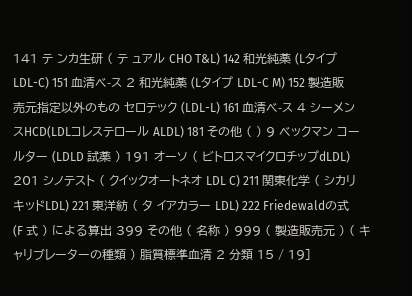141 テ ンカ生研 ( テ ュアル CHO T&L) 142 和光純薬 (Lタイプ LDL-C) 151 血清ベ-ス 2 和光純薬 (Lタイプ LDL-C M) 152 製造販売元指定以外のもの セロテック (LDL-L) 161 血清ベ-ス 4 シーメンスHCD(LDLコレステロール ALDL) 181 その他 ( ) 9 ベックマン コールター (LDLD 試薬 ) 191 オーソ ( ビトロスマイクロチップdLDL) 201 シノテスト ( クイックオートネオ LDL C) 211 関東化学 ( シカリキッドLDL) 221 東洋紡 ( タ イアカラー LDL) 222 Friedewaldの式 (F 式 ) による算出 399 その他 ( 名称 ) 999 ( 製造販売元 ) ( キャリブレーターの種類 ) 脂質標準血清 2 分類 15 / 19]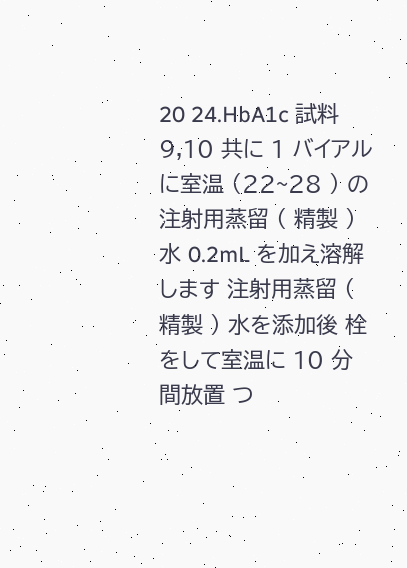20 24.HbA1c 試料 9,10 共に 1 バイアルに室温 (22~28 ) の注射用蒸留 ( 精製 ) 水 0.2mL を加え溶解します 注射用蒸留 ( 精製 ) 水を添加後 栓をして室温に 10 分間放置 つ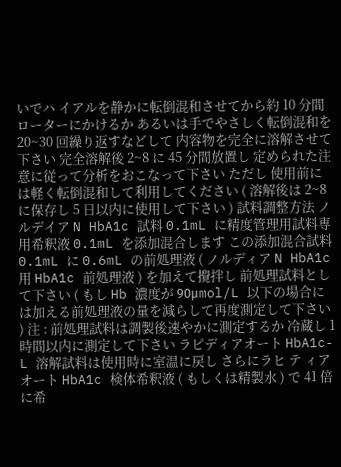いでハ イアルを静かに転倒混和させてから約 10 分間ローターにかけるか あるいは手でやさしく転倒混和を 20~30 回繰り返すなどして 内容物を完全に溶解させて下さい 完全溶解後 2~8 に 45 分間放置し 定められた注意に従って分析をおこなって下さい ただし 使用前には軽く転倒混和して利用してください ( 溶解後は 2~8 に保存し 5 日以内に使用して下さい ) 試料調整方法 ノルデイア N HbA1c 試料 0.1mL に精度管理用試料専用希釈液 0.1mL を添加混合します この添加混合試料 0.1mL に 0.6mL の前処理液 ( ノルディア N HbA1c 用 HbA1c 前処理液 ) を加えて攪拌し 前処理試料として下さい ( もし Hb 濃度が 90μmol/L 以下の場合には加える前処理液の量を減らして再度測定して下さい ) 注 : 前処理試料は調製後速やかに測定するか 冷蔵し 1 時間以内に測定して下さい ラピディアオート HbA1c-L 溶解試料は使用時に室温に戻し さらにラヒ テ ィアオート HbA1c 検体希釈液 ( もしくは精製水 ) で 41 倍に希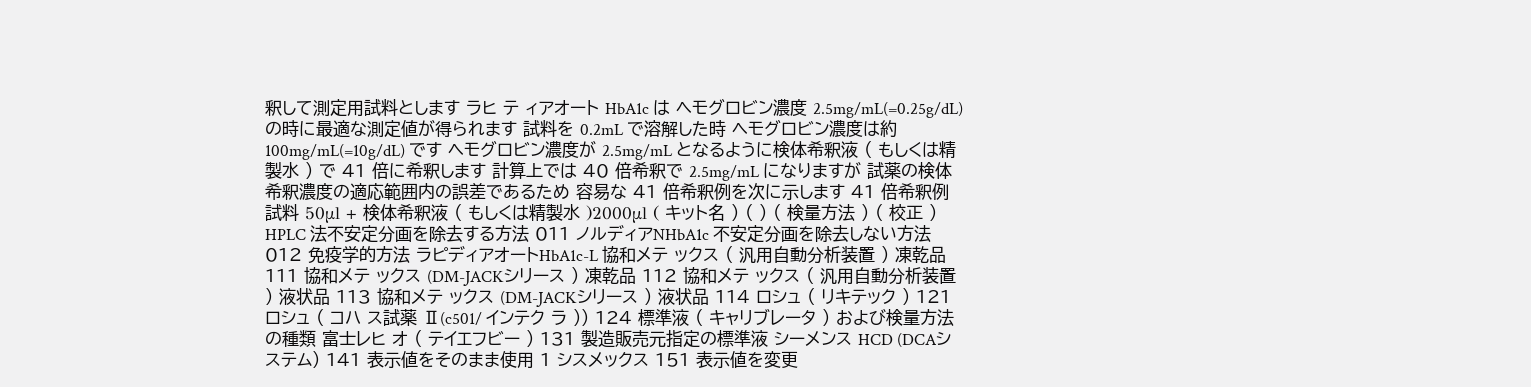釈して測定用試料とします ラヒ テ ィアオート HbA1c は ヘモグロビン濃度 2.5mg/mL(=0.25g/dL) の時に最適な測定値が得られます 試料を 0.2mL で溶解した時 ヘモグロビン濃度は約 100mg/mL(=10g/dL) です ヘモグロビン濃度が 2.5mg/mL となるように検体希釈液 ( もしくは精製水 ) で 41 倍に希釈します 計算上では 40 倍希釈で 2.5mg/mL になりますが 試薬の検体希釈濃度の適応範囲内の誤差であるため 容易な 41 倍希釈例を次に示します 41 倍希釈例 試料 50μl + 検体希釈液 ( もしくは精製水 )2000μl ( キット名 ) ( ) ( 検量方法 ) ( 校正 ) HPLC 法不安定分画を除去する方法 011 ノルディアNHbA1c 不安定分画を除去しない方法 012 免疫学的方法 ラピディアオートHbA1c-L 協和メテ ックス ( 汎用自動分析装置 ) 凍乾品 111 協和メテ ックス (DM-JACKシリース ) 凍乾品 112 協和メテ ックス ( 汎用自動分析装置 ) 液状品 113 協和メテ ックス (DM-JACKシリース ) 液状品 114 ロシュ ( リキテック ) 121 ロシュ ( コハ ス試薬 Ⅱ(c501/ インテク ラ )) 124 標準液 ( キャリブレータ ) および検量方法の種類 富士レヒ オ ( テイエフビー ) 131 製造販売元指定の標準液 シーメンス HCD (DCAシステム) 141 表示値をそのまま使用 1 シスメックス 151 表示値を変更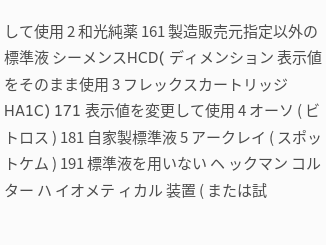して使用 2 和光純薬 161 製造販売元指定以外の標準液 シーメンスHCD( ディメンション 表示値をそのまま使用 3 フレックスカートリッジHA1C) 171 表示値を変更して使用 4 オーソ ( ビトロス ) 181 自家製標準液 5 アークレイ ( スポットケム ) 191 標準液を用いない ヘ ックマン コルター ハ イオメテ ィカル 装置 ( または試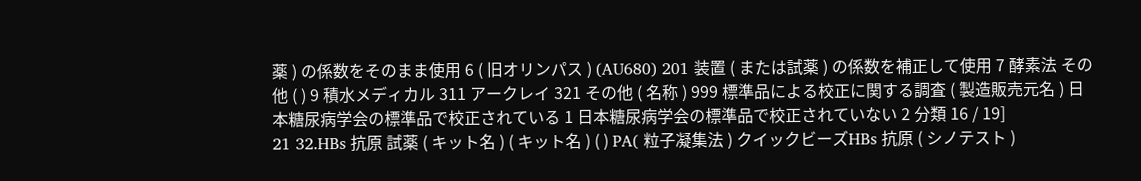薬 ) の係数をそのまま使用 6 ( 旧オリンパス ) (AU680) 201 装置 ( または試薬 ) の係数を補正して使用 7 酵素法 その他 ( ) 9 積水メディカル 311 アークレイ 321 その他 ( 名称 ) 999 標準品による校正に関する調査 ( 製造販売元名 ) 日本糖尿病学会の標準品で校正されている 1 日本糖尿病学会の標準品で校正されていない 2 分類 16 / 19]
21 32.HBs 抗原 試薬 ( キット名 ) ( キット名 ) ( ) PA( 粒子凝集法 ) クイックビーズHBs 抗原 ( シノテスト )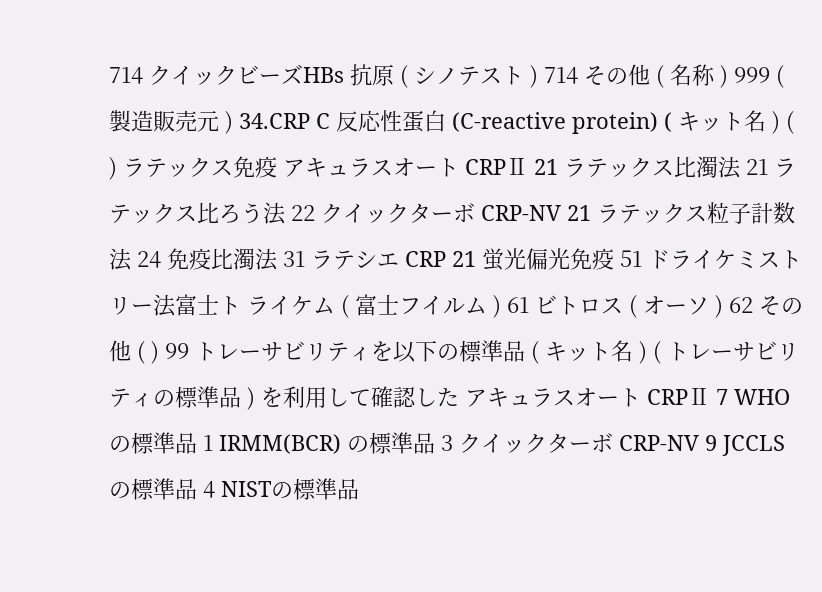714 クイックビーズHBs 抗原 ( シノテスト ) 714 その他 ( 名称 ) 999 ( 製造販売元 ) 34.CRP C 反応性蛋白 (C-reactive protein) ( キット名 ) ( ) ラテックス免疫 アキュラスオート CRPⅡ 21 ラテックス比濁法 21 ラテックス比ろう法 22 クイックターボ CRP-NV 21 ラテックス粒子計数法 24 免疫比濁法 31 ラテシエ CRP 21 蛍光偏光免疫 51 ドライケミストリー法富士ト ライケム ( 富士フイルム ) 61 ビトロス ( オーソ ) 62 その他 ( ) 99 トレーサビリティを以下の標準品 ( キット名 ) ( トレーサビリティの標準品 ) を利用して確認した アキュラスオート CRPⅡ 7 WHOの標準品 1 IRMM(BCR) の標準品 3 クイックターボ CRP-NV 9 JCCLSの標準品 4 NISTの標準品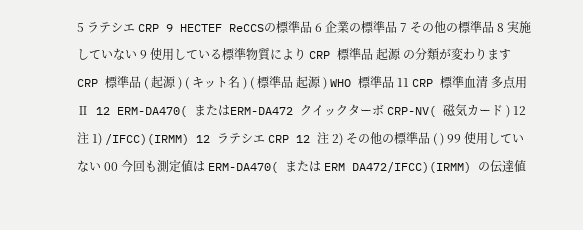5 ラテシエ CRP 9 HECTEF ReCCSの標準品 6 企業の標準品 7 その他の標準品 8 実施していない 9 使用している標準物質により CRP 標準品 起源 の分類が変わります CRP 標準品 ( 起源 ) ( キット名 ) ( 標準品 起源 ) WHO 標準品 11 CRP 標準血清 多点用 Ⅱ 12 ERM-DA470( またはERM-DA472 クイックターボ CRP-NV( 磁気カード ) 12 注 1) /IFCC)(IRMM) 12 ラテシエ CRP 12 注 2) その他の標準品 ( ) 99 使用していない 00 今回も測定値は ERM-DA470( または ERM DA472/IFCC)(IRMM) の伝達値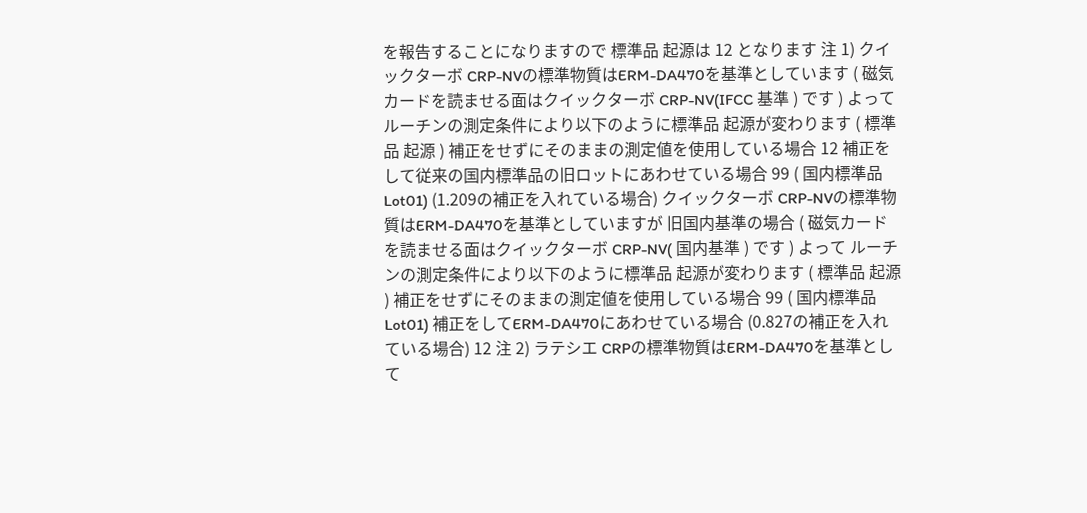を報告することになりますので 標準品 起源は 12 となります 注 1) クイックターボ CRP-NVの標準物質はERM-DA470を基準としています ( 磁気カードを読ませる面はクイックターボ CRP-NV(IFCC 基準 ) です ) よって ルーチンの測定条件により以下のように標準品 起源が変わります ( 標準品 起源 ) 補正をせずにそのままの測定値を使用している場合 12 補正をして従来の国内標準品の旧ロットにあわせている場合 99 ( 国内標準品 Lot01) (1.209の補正を入れている場合) クイックターボ CRP-NVの標準物質はERM-DA470を基準としていますが 旧国内基準の場合 ( 磁気カードを読ませる面はクイックターボ CRP-NV( 国内基準 ) です ) よって ルーチンの測定条件により以下のように標準品 起源が変わります ( 標準品 起源 ) 補正をせずにそのままの測定値を使用している場合 99 ( 国内標準品 Lot01) 補正をしてERM-DA470にあわせている場合 (0.827の補正を入れている場合) 12 注 2) ラテシエ CRPの標準物質はERM-DA470を基準として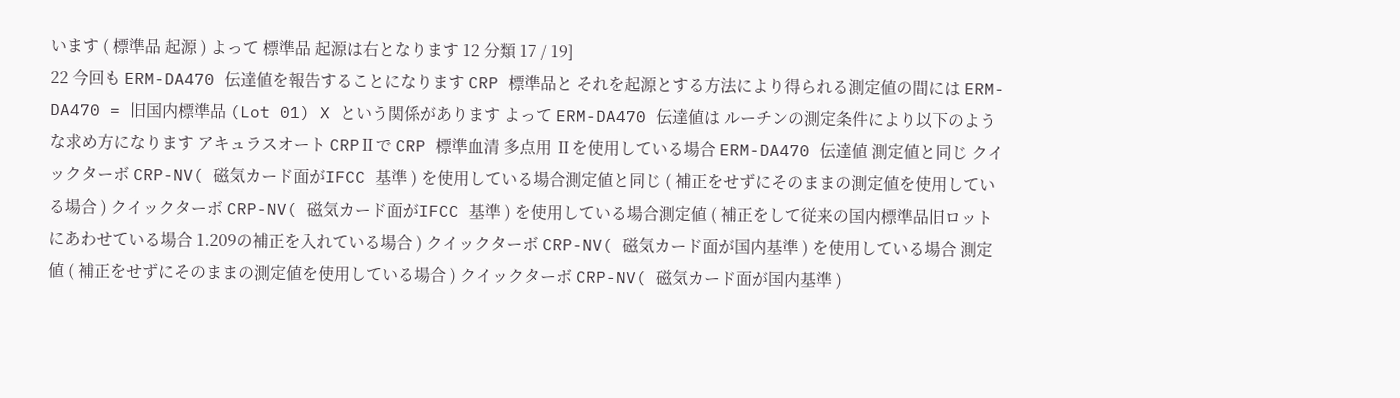います ( 標準品 起源 ) よって 標準品 起源は右となります 12 分類 17 / 19]
22 今回も ERM-DA470 伝達値を報告することになります CRP 標準品と それを起源とする方法により得られる測定値の間には ERM-DA470 = 旧国内標準品 (Lot 01) X という関係があります よって ERM-DA470 伝達値は ルーチンの測定条件により以下のような求め方になります アキュラスオート CRPⅡで CRP 標準血清 多点用 Ⅱを使用している場合 ERM-DA470 伝達値 測定値と同じ クイックターボ CRP-NV( 磁気カード面がIFCC 基準 ) を使用している場合測定値と同じ ( 補正をせずにそのままの測定値を使用している場合 ) クイックターボ CRP-NV( 磁気カード面がIFCC 基準 ) を使用している場合測定値 ( 補正をして従来の国内標準品旧ロットにあわせている場合 1.209の補正を入れている場合 ) クイックターボ CRP-NV( 磁気カード面が国内基準 ) を使用している場合 測定値 ( 補正をせずにそのままの測定値を使用している場合 ) クイックターボ CRP-NV( 磁気カード面が国内基準 )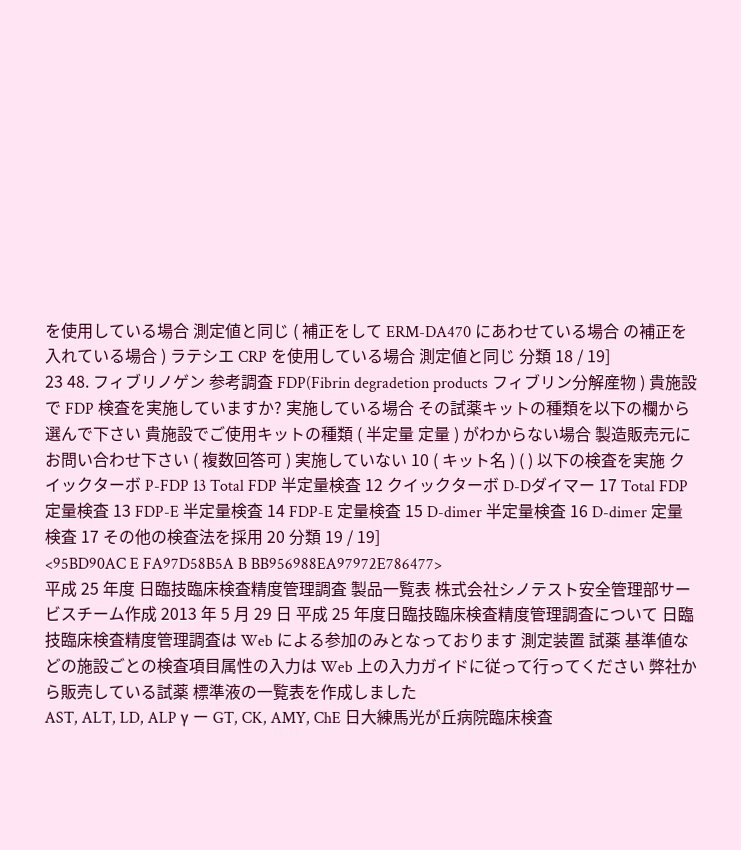を使用している場合 測定値と同じ ( 補正をして ERM-DA470 にあわせている場合 の補正を入れている場合 ) ラテシエ CRP を使用している場合 測定値と同じ 分類 18 / 19]
23 48. フィブリノゲン 参考調査 FDP(Fibrin degradetion products フィブリン分解産物 ) 貴施設で FDP 検査を実施していますか? 実施している場合 その試薬キットの種類を以下の欄から選んで下さい 貴施設でご使用キットの種類 ( 半定量 定量 ) がわからない場合 製造販売元にお問い合わせ下さい ( 複数回答可 ) 実施していない 10 ( キット名 ) ( ) 以下の検査を実施 クイックターボ P-FDP 13 Total FDP 半定量検査 12 クイックターボ D-Dダイマー 17 Total FDP 定量検査 13 FDP-E 半定量検査 14 FDP-E 定量検査 15 D-dimer 半定量検査 16 D-dimer 定量検査 17 その他の検査法を採用 20 分類 19 / 19]
<95BD90AC E FA97D58B5A B BB956988EA97972E786477>
平成 25 年度 日臨技臨床検査精度管理調査 製品一覧表 株式会社シノテスト安全管理部サービスチーム作成 2013 年 5 月 29 日 平成 25 年度日臨技臨床検査精度管理調査について 日臨技臨床検査精度管理調査は Web による参加のみとなっております 測定装置 試薬 基準値などの施設ごとの検査項目属性の入力は Web 上の入力ガイドに従って行ってください 弊社から販売している試薬 標準液の一覧表を作成しました
AST, ALT, LD, ALP γ ー GT, CK, AMY, ChE 日大練馬光が丘病院臨床検査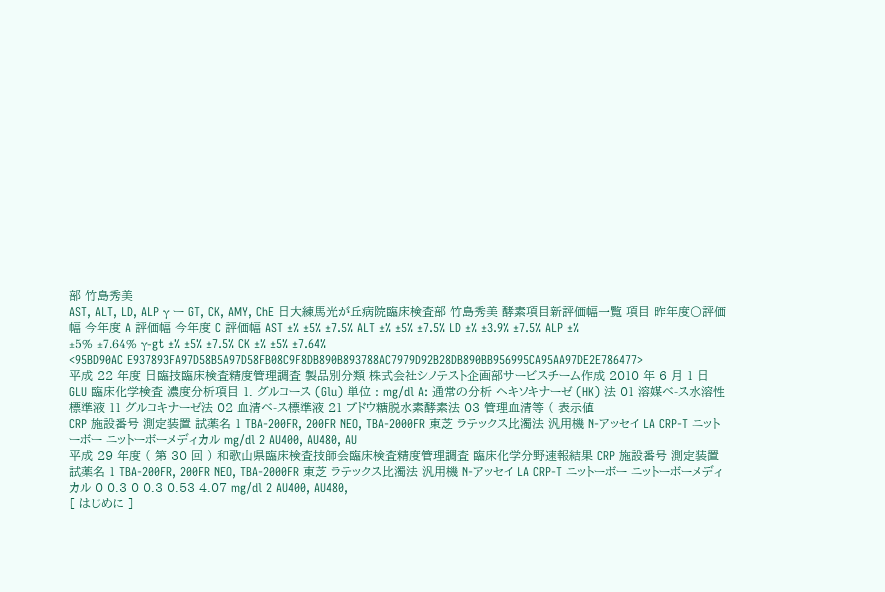部 竹島秀美
AST, ALT, LD, ALP γ ー GT, CK, AMY, ChE 日大練馬光が丘病院臨床検査部 竹島秀美 酵素項目新評価幅一覧 項目 昨年度〇評価幅 今年度 A 評価幅 今年度 C 評価幅 AST ±% ±5% ±7.5% ALT ±% ±5% ±7.5% LD ±% ±3.9% ±7.5% ALP ±% ±5% ±7.64% γ-gt ±% ±5% ±7.5% CK ±% ±5% ±7.64%
<95BD90AC E937893FA97D58B5A97D58FB08C9F8DB890B893788AC7979D92B28DB890BB956995CA95AA97DE2E786477>
平成 22 年度 日臨技臨床検査精度管理調査 製品別分類 株式会社シノテスト企画部サービスチーム作成 2010 年 6 月 1 日 GLU 臨床化学検査 濃度分析項目 1. グルコース (Glu) 単位 : mg/dl A: 通常の分析 ヘキソキナーゼ (HK) 法 01 溶媒ベ-ス水溶性標準液 11 グルコキナーゼ法 02 血清ベ-ス標準液 21 ブドウ糖脱水素酵素法 03 管理血清等 ( 表示値
CRP 施設番号 測定装置 試薬名 1 TBA-200FR, 200FR NEO, TBA-2000FR 東芝 ラテックス比濁法 汎用機 N-アッセイ LA CRP-T ニットーボー ニットーボーメディカル mg/dl 2 AU400, AU480, AU
平成 29 年度 ( 第 30 回 ) 和歌山県臨床検査技師会臨床検査精度管理調査 臨床化学分野速報結果 CRP 施設番号 測定装置 試薬名 1 TBA-200FR, 200FR NEO, TBA-2000FR 東芝 ラテックス比濁法 汎用機 N-アッセイ LA CRP-T ニットーボー ニットーボーメディカル 0 0.3 0 0.3 0.53 4.07 mg/dl 2 AU400, AU480,
[ はじめに ]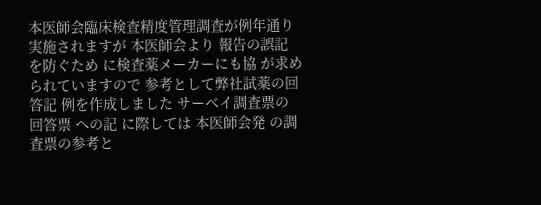本医師会臨床検査精度管理調査が例年通り実施されますが 本医師会より 報告の誤記 を防ぐため に検査薬メーカーにも協 が求められていますので 参考として弊社試薬の回答記 例を作成しました サーベイ調査票の 回答票 への記 に際しては 本医師会発 の調査票の参考と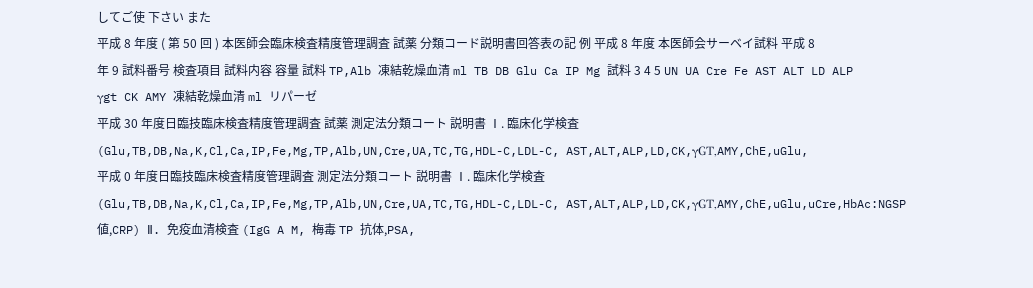してご使 下さい また
平成 8 年度 ( 第 50 回 ) 本医師会臨床検査精度管理調査 試薬 分類コード説明書回答表の記 例 平成 8 年度 本医師会サーベイ試料 平成 8 年 9 試料番号 検査項目 試料内容 容量 試料 TP,Alb 凍結乾燥血清 ml TB DB Glu Ca IP Mg 試料 3 4 5 UN UA Cre Fe AST ALT LD ALP γgt CK AMY 凍結乾燥血清 ml リパーゼ
平成 30 年度日臨技臨床検査精度管理調査 試薬 測定法分類コート 説明書 Ⅰ. 臨床化学検査 (Glu,TB,DB,Na,K,Cl,Ca,IP,Fe,Mg,TP,Alb,UN,Cre,UA,TC,TG,HDL-C,LDL-C, AST,ALT,ALP,LD,CK,γGT,AMY,ChE,uGlu,
平成 0 年度日臨技臨床検査精度管理調査 測定法分類コート 説明書 Ⅰ. 臨床化学検査 (Glu,TB,DB,Na,K,Cl,Ca,IP,Fe,Mg,TP,Alb,UN,Cre,UA,TC,TG,HDL-C,LDL-C, AST,ALT,ALP,LD,CK,γGT,AMY,ChE,uGlu,uCre,HbAc:NGSP 値,CRP) Ⅱ. 免疫血清検査 (IgG A M, 梅毒 TP 抗体,PSA,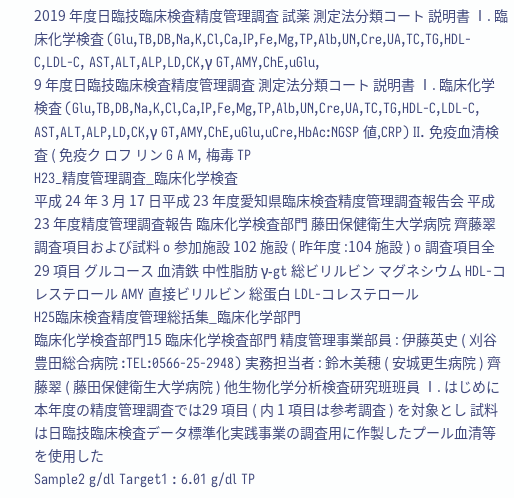2019 年度日臨技臨床検査精度管理調査 試薬 測定法分類コート 説明書 Ⅰ. 臨床化学検査 (Glu,TB,DB,Na,K,Cl,Ca,IP,Fe,Mg,TP,Alb,UN,Cre,UA,TC,TG,HDL-C,LDL-C, AST,ALT,ALP,LD,CK,γ GT,AMY,ChE,uGlu,
9 年度日臨技臨床検査精度管理調査 測定法分類コート 説明書 Ⅰ. 臨床化学検査 (Glu,TB,DB,Na,K,Cl,Ca,IP,Fe,Mg,TP,Alb,UN,Cre,UA,TC,TG,HDL-C,LDL-C, AST,ALT,ALP,LD,CK,γ GT,AMY,ChE,uGlu,uCre,HbAc:NGSP 値,CRP) Ⅱ. 免疫血清検査 ( 免疫ク ロフ リン G A M, 梅毒 TP
H23_精度管理調査_臨床化学検査
平成 24 年 3 月 17 日平成 23 年度愛知県臨床検査精度管理調査報告会 平成 23 年度精度管理調査報告 臨床化学検査部門 藤田保健衛生大学病院 齊藤翠 調査項目および試料 o 参加施設 102 施設 ( 昨年度 :104 施設 ) o 調査項目全 29 項目 グルコース 血清鉄 中性脂肪 γ-gt 総ビリルビン マグネシウム HDL-コレステロール AMY 直接ビリルビン 総蛋白 LDL-コレステロール
H25臨床検査精度管理総括集_臨床化学部門
臨床化学検査部門15 臨床化学検査部門 精度管理事業部員 : 伊藤英史 ( 刈谷豊田総合病院 :TEL:0566-25-2948) 実務担当者 : 鈴木美穂 ( 安城更生病院 ) 齊藤翠 ( 藤田保健衛生大学病院 ) 他生物化学分析検査研究班班員 Ⅰ. はじめに本年度の精度管理調査では29 項目 ( 内 1 項目は参考調査 ) を対象とし 試料は日臨技臨床検査データ標準化実践事業の調査用に作製したプール血清等を使用した
Sample2 g/dl Target1 : 6.01 g/dl TP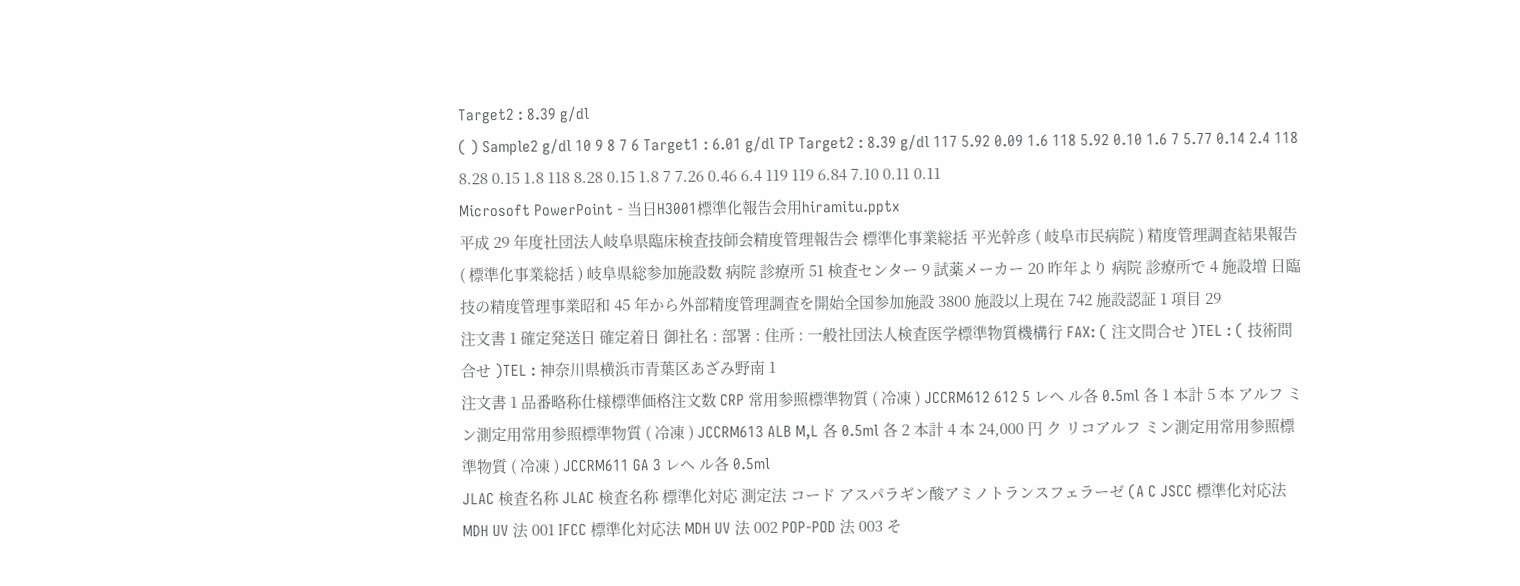Target2 : 8.39 g/dl
( ) Sample2 g/dl 10 9 8 7 6 Target1 : 6.01 g/dl TP Target2 : 8.39 g/dl 117 5.92 0.09 1.6 118 5.92 0.10 1.6 7 5.77 0.14 2.4 118 8.28 0.15 1.8 118 8.28 0.15 1.8 7 7.26 0.46 6.4 119 119 6.84 7.10 0.11 0.11
Microsoft PowerPoint - 当日H3001標準化報告会用hiramitu.pptx
平成 29 年度社団法人岐阜県臨床検査技師会精度管理報告会 標準化事業総括 平光幹彦 ( 岐阜市民病院 ) 精度管理調査結果報告 ( 標準化事業総括 ) 岐阜県総参加施設数 病院 診療所 51 検査センター 9 試薬メーカー 20 昨年より 病院 診療所で 4 施設増 日臨技の精度管理事業昭和 45 年から外部精度管理調査を開始全国参加施設 3800 施設以上現在 742 施設認証 1 項目 29
注文書 1 確定発送日 確定着日 御社名 : 部署 : 住所 : 一般社団法人検査医学標準物質機構行 FAX: ( 注文問合せ )TEL : ( 技術問合せ )TEL : 神奈川県横浜市青葉区あざみ野南 1
注文書 1 品番略称仕様標準価格注文数 CRP 常用参照標準物質 ( 冷凍 ) JCCRM612 612 5 レヘ ル各 0.5ml 各 1 本計 5 本 アルフ ミン測定用常用参照標準物質 ( 冷凍 ) JCCRM613 ALB M,L 各 0.5ml 各 2 本計 4 本 24,000 円 ク リコアルフ ミン測定用常用参照標準物質 ( 冷凍 ) JCCRM611 GA 3 レヘ ル各 0.5ml
JLAC 検査名称 JLAC 検査名称 標準化対応 測定法 コード アスパラギン酸アミノトランスフェラーゼ (A C JSCC 標準化対応法 MDH UV 法 001 IFCC 標準化対応法 MDH UV 法 002 POP-POD 法 003 そ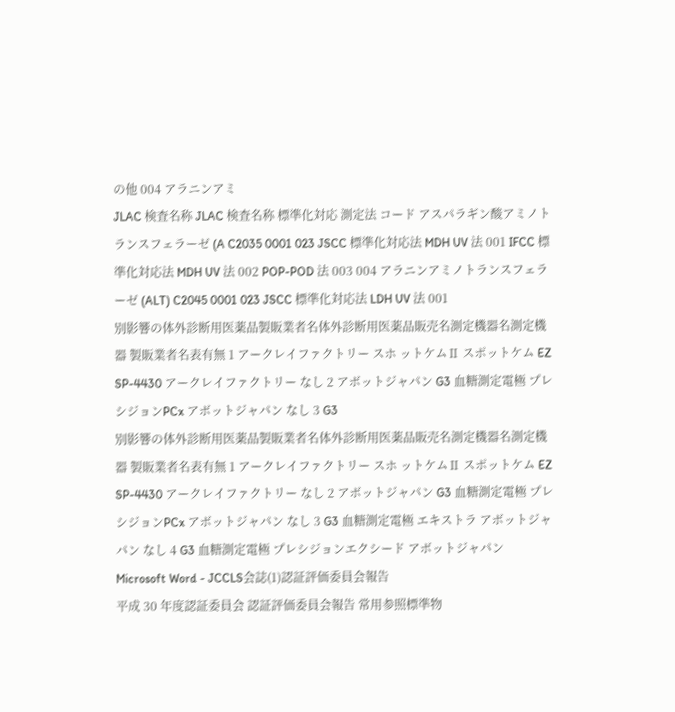の他 004 アラニンアミ
JLAC 検査名称 JLAC 検査名称 標準化対応 測定法 コード アスパラギン酸アミノトランスフェラーゼ (A C2035 0001 023 JSCC 標準化対応法 MDH UV 法 001 IFCC 標準化対応法 MDH UV 法 002 POP-POD 法 003 004 アラニンアミノトランスフェラーゼ (ALT) C2045 0001 023 JSCC 標準化対応法 LDH UV 法 001
別影響の体外診断用医薬品製販業者名体外診断用医薬品販売名測定機器名測定機器 製販業者名表有無 1 アークレイファクトリー スホ ットケムⅡ スポットケム EZ SP-4430 アークレイファクトリー なし 2 アボットジャパン G3 血糖測定電極 プレシジョンPCx アボットジャパン なし 3 G3
別影響の体外診断用医薬品製販業者名体外診断用医薬品販売名測定機器名測定機器 製販業者名表有無 1 アークレイファクトリー スホ ットケムⅡ スポットケム EZ SP-4430 アークレイファクトリー なし 2 アボットジャパン G3 血糖測定電極 プレシジョンPCx アボットジャパン なし 3 G3 血糖測定電極 エキストラ アボットジャパン なし 4 G3 血糖測定電極 プレシジョンエクシード アボットジャパン
Microsoft Word - JCCLS会誌(1)認証評価委員会報告
平成 30 年度認証委員会 認証評価委員会報告 常用参照標準物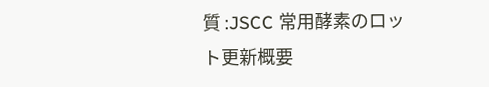質 :JSCC 常用酵素のロット更新概要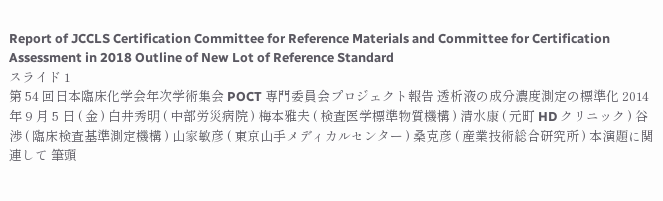Report of JCCLS Certification Committee for Reference Materials and Committee for Certification Assessment in 2018 Outline of New Lot of Reference Standard
スライド 1
第 54 回日本臨床化学会年次学術集会 POCT 専門委員会プロジェクト報告 透析液の成分濃度測定の標準化 2014 年 9 月 5 日 ( 金 ) 白井秀明 ( 中部労災病院 ) 梅本雅夫 ( 検査医学標準物質機構 ) 清水康 ( 元町 HD クリニック ) 谷渉 ( 臨床検査基準測定機構 ) 山家敏彦 ( 東京山手メディカルセンター ) 桑克彦 ( 産業技術総合研究所 ) 本演題に関連して 筆頭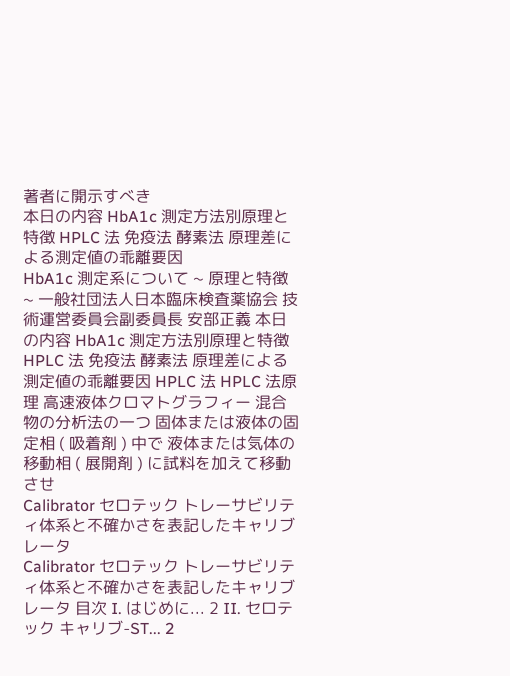著者に開示すべき
本日の内容 HbA1c 測定方法別原理と特徴 HPLC 法 免疫法 酵素法 原理差による測定値の乖離要因
HbA1c 測定系について ~ 原理と特徴 ~ 一般社団法人日本臨床検査薬協会 技術運営委員会副委員長 安部正義 本日の内容 HbA1c 測定方法別原理と特徴 HPLC 法 免疫法 酵素法 原理差による測定値の乖離要因 HPLC 法 HPLC 法原理 高速液体クロマトグラフィー 混合物の分析法の一つ 固体または液体の固定相 ( 吸着剤 ) 中で 液体または気体の移動相 ( 展開剤 ) に試料を加えて移動させ
Calibrator セロテック トレーサビリティ体系と不確かさを表記したキャリブレータ
Calibrator セロテック トレーサビリティ体系と不確かさを表記したキャリブレータ 目次 I. はじめに... 2 II. セロテック キャリブ-ST... 2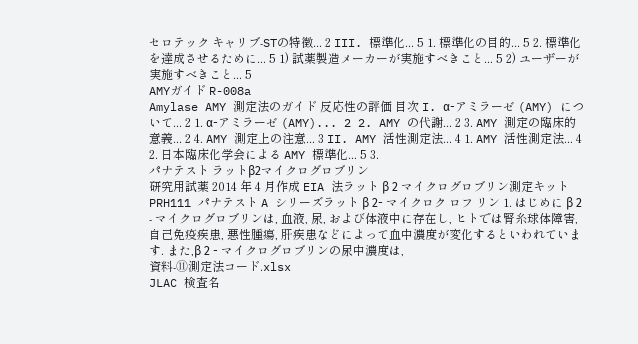セロテック キャリブ-STの特徴... 2 III. 標準化... 5 1. 標準化の目的... 5 2. 標準化を達成させるために... 5 1) 試薬製造メーカーが実施すべきこと... 5 2) ユーザーが実施すべきこと... 5
AMYガイド R-008a
Amylase AMY 測定法のガイド 反応性の評価 目次 I. α-アミラーゼ (AMY) について... 2 1. α-アミラーゼ (AMY)... 2 2. AMY の代謝... 2 3. AMY 測定の臨床的意義... 2 4. AMY 測定上の注意... 3 II. AMY 活性測定法... 4 1. AMY 活性測定法... 4 2. 日本臨床化学会による AMY 標準化... 5 3.
パナテスト ラットβ2マイクログロブリン
研究用試薬 2014 年 4 月作成 EIA 法ラット β 2 マイクログロブリン測定キット PRH111 パナテスト A シリーズラット β 2- マイクロク ロフ リン 1. はじめに β 2 - マイクログロブリンは, 血液, 尿, および体液中に存在し, ヒトでは腎糸球体障害, 自己免疫疾患, 悪性腫瘍, 肝疾患などによって血中濃度が変化するといわれています. また,β 2 - マイクログロブリンの尿中濃度は,
資料-⑪測定法コード.xlsx
JLAC 検査名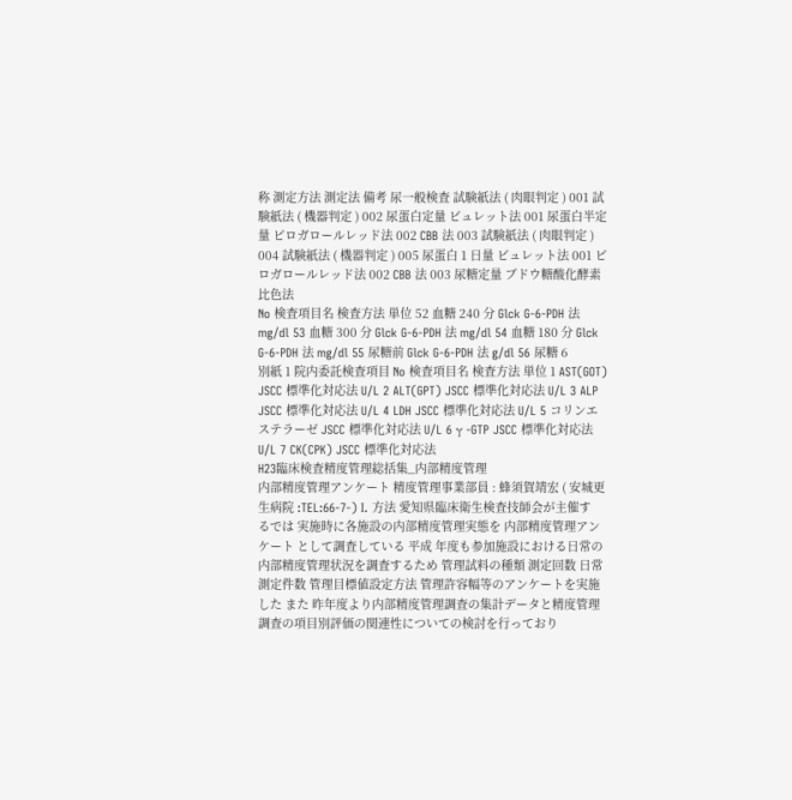称 測定方法 測定法 備考 尿一般検査 試験紙法 ( 肉眼判定 ) 001 試験紙法 ( 機器判定 ) 002 尿蛋白定量 ビュレット法 001 尿蛋白半定量 ピロガロールレッド法 002 CBB 法 003 試験紙法 ( 肉眼判定 ) 004 試験紙法 ( 機器判定 ) 005 尿蛋白 1 日量 ビュレット法 001 ピロガロールレッド法 002 CBB 法 003 尿糖定量 ブドウ糖酸化酵素比色法
No 検査項目名 検査方法 単位 52 血糖 240 分 Glck G-6-PDH 法 mg/dl 53 血糖 300 分 Glck G-6-PDH 法 mg/dl 54 血糖 180 分 Glck G-6-PDH 法 mg/dl 55 尿糖前 Glck G-6-PDH 法 g/dl 56 尿糖 6
別紙 1 院内委託検査項目 No 検査項目名 検査方法 単位 1 AST(GOT) JSCC 標準化対応法 U/L 2 ALT(GPT) JSCC 標準化対応法 U/L 3 ALP JSCC 標準化対応法 U/L 4 LDH JSCC 標準化対応法 U/L 5 コリンエステラーゼ JSCC 標準化対応法 U/L 6 γ -GTP JSCC 標準化対応法 U/L 7 CK(CPK) JSCC 標準化対応法
H23臨床検査精度管理総括集_内部精度管理
内部精度管理アンケート 精度管理事業部員 : 蜂須賀靖宏 ( 安城更生病院 :TEL:66-7-) Ⅰ. 方法 愛知県臨床衛生検査技師会が主催するでは 実施時に各施設の内部精度管理実態を 内部精度管理アンケート として調査している 平成 年度も参加施設における日常の内部精度管理状況を調査するため 管理試料の種類 測定回数 日常測定件数 管理目標値設定方法 管理許容幅等のアンケートを実施した また 昨年度より内部精度管理調査の集計データと精度管理調査の項目別評価の関連性についての検討を行っており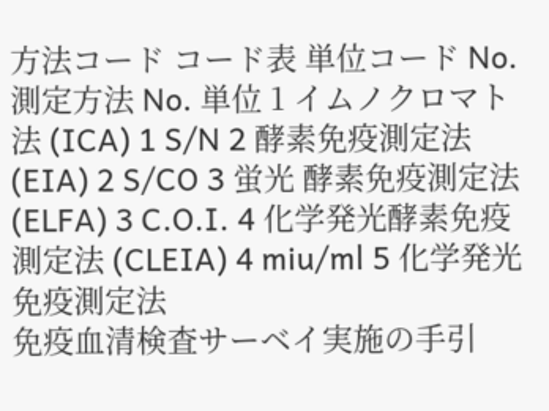方法コード コード表 単位コード No. 測定方法 No. 単位 1 イムノクロマト法 (ICA) 1 S/N 2 酵素免疫測定法 (EIA) 2 S/CO 3 蛍光 酵素免疫測定法 (ELFA) 3 C.O.I. 4 化学発光酵素免疫測定法 (CLEIA) 4 miu/ml 5 化学発光免疫測定法
免疫血清検査サーベイ実施の手引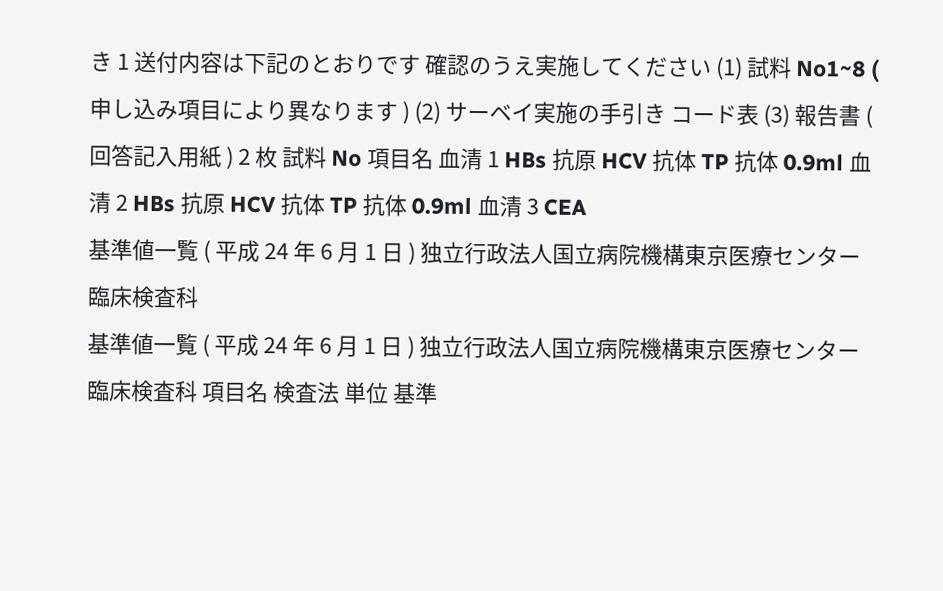き 1 送付内容は下記のとおりです 確認のうえ実施してください (1) 試料 No1~8 ( 申し込み項目により異なります ) (2) サーベイ実施の手引き コード表 (3) 報告書 ( 回答記入用紙 ) 2 枚 試料 No 項目名 血清 1 HBs 抗原 HCV 抗体 TP 抗体 0.9ml 血清 2 HBs 抗原 HCV 抗体 TP 抗体 0.9ml 血清 3 CEA
基準値一覧 ( 平成 24 年 6 月 1 日 ) 独立行政法人国立病院機構東京医療センター 臨床検査科
基準値一覧 ( 平成 24 年 6 月 1 日 ) 独立行政法人国立病院機構東京医療センター 臨床検査科 項目名 検査法 単位 基準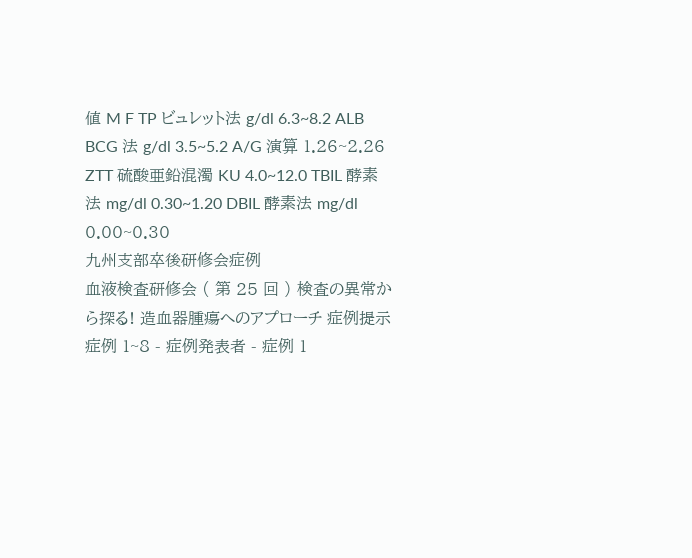値 M F TP ビュレット法 g/dl 6.3~8.2 ALB BCG 法 g/dl 3.5~5.2 A/G 演算 1.26~2.26 ZTT 硫酸亜鉛混濁 KU 4.0~12.0 TBIL 酵素法 mg/dl 0.30~1.20 DBIL 酵素法 mg/dl 0.00~0.30
九州支部卒後研修会症例
血液検査研修会 ( 第 25 回 ) 検査の異常から探る! 造血器腫瘍へのアプローチ 症例提示 症例 1~8 - 症例発表者 - 症例 1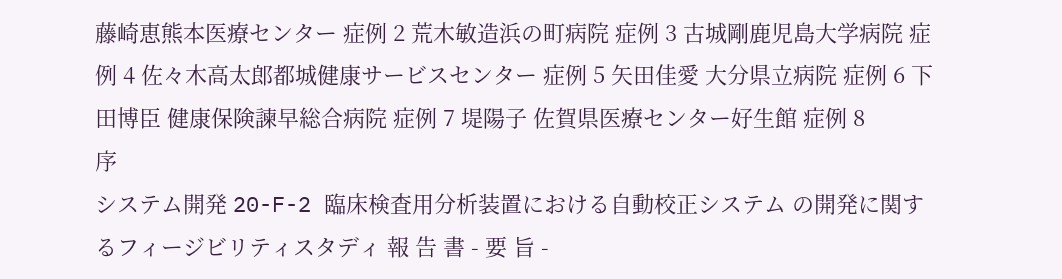藤崎恵熊本医療センター 症例 2 荒木敏造浜の町病院 症例 3 古城剛鹿児島大学病院 症例 4 佐々木高太郎都城健康サービスセンター 症例 5 矢田佳愛 大分県立病院 症例 6 下田博臣 健康保険諫早総合病院 症例 7 堤陽子 佐賀県医療センター好生館 症例 8
序
システム開発 20-F-2 臨床検査用分析装置における自動校正システム の開発に関するフィージビリティスタディ 報 告 書 - 要 旨 -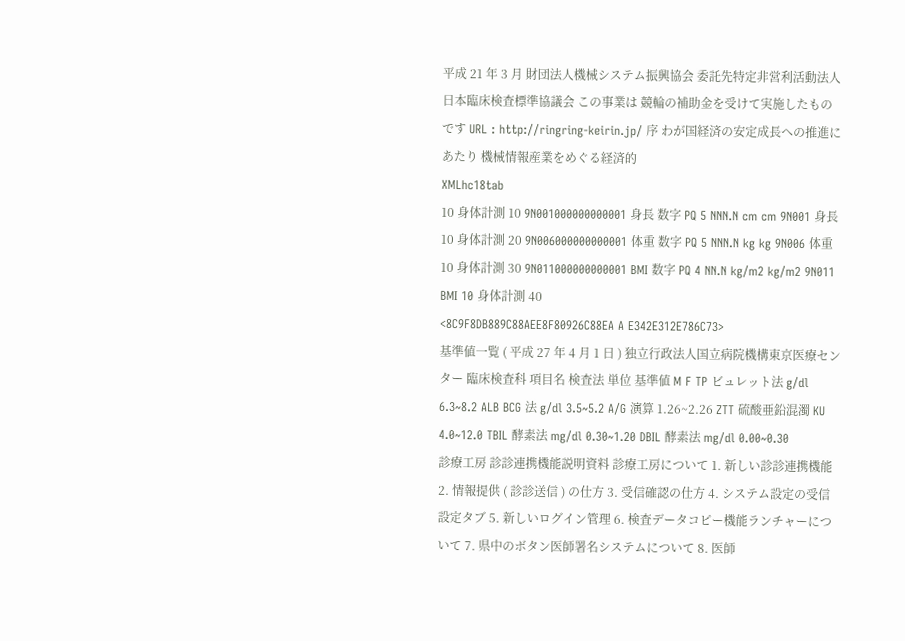平成 21 年 3 月 財団法人機械システム振興協会 委託先特定非営利活動法人日本臨床検査標準協議会 この事業は 競輪の補助金を受けて実施したものです URL : http://ringring-keirin.jp/ 序 わが国経済の安定成長への推進にあたり 機械情報産業をめぐる経済的
XMLhc18tab
10 身体計測 10 9N001000000000001 身長 数字 PQ 5 NNN.N cm cm 9N001 身長 10 身体計測 20 9N006000000000001 体重 数字 PQ 5 NNN.N kg kg 9N006 体重 10 身体計測 30 9N011000000000001 BMI 数字 PQ 4 NN.N kg/m2 kg/m2 9N011 BMI 10 身体計測 40
<8C9F8DB889C88AEE8F80926C88EA A E342E312E786C73>
基準値一覧 ( 平成 27 年 4 月 1 日 ) 独立行政法人国立病院機構東京医療センター 臨床検査科 項目名 検査法 単位 基準値 M F TP ビュレット法 g/dl 6.3~8.2 ALB BCG 法 g/dl 3.5~5.2 A/G 演算 1.26~2.26 ZTT 硫酸亜鉛混濁 KU 4.0~12.0 TBIL 酵素法 mg/dl 0.30~1.20 DBIL 酵素法 mg/dl 0.00~0.30
診療工房 診診連携機能説明資料 診療工房について 1. 新しい診診連携機能 2. 情報提供 ( 診診送信 ) の仕方 3. 受信確認の仕方 4. システム設定の受信設定タブ 5. 新しいログイン管理 6. 検査データコピー機能ランチャーについて 7. 県中のボタン医師署名システムについて 8. 医師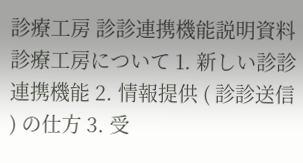診療工房 診診連携機能説明資料 診療工房について 1. 新しい診診連携機能 2. 情報提供 ( 診診送信 ) の仕方 3. 受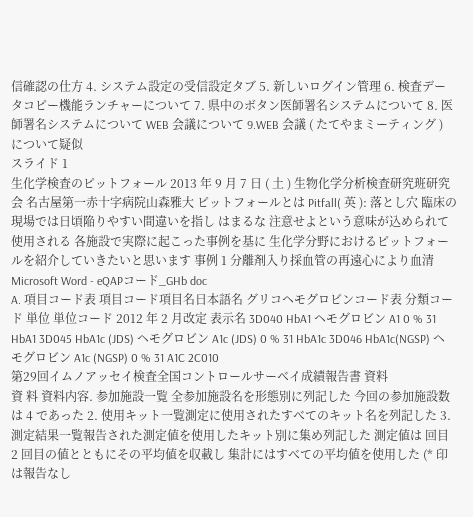信確認の仕方 4. システム設定の受信設定タブ 5. 新しいログイン管理 6. 検査データコピー機能ランチャーについて 7. 県中のボタン医師署名システムについて 8. 医師署名システムについて WEB 会議について 9.WEB 会議 ( たてやまミーティング ) について疑似
スライド 1
生化学検査のピットフォール 2013 年 9 月 7 日 ( 土 ) 生物化学分析検査研究班研究会 名古屋第一赤十字病院山森雅大 ピットフォールとは Pitfall( 英 ): 落とし穴 臨床の現場では日頃陥りやすい間違いを指し はまるな 注意せよという意味が込められて使用される 各施設で実際に起こった事例を基に 生化学分野におけるピットフォールを紹介していきたいと思います 事例 1 分離剤入り採血管の再遠心により血清
Microsoft Word - eQAPコード_GHb doc
A. 項目コード表 項目コード項目名日本語名 グリコヘモグロビンコード表 分類コード 単位 単位コード 2012 年 2 月改定 表示名 3D040 HbA1 ヘモグロビン A1 0 % 31 HbA1 3D045 HbA1c (JDS) ヘモグロビン A1c (JDS) 0 % 31 HbA1c 3D046 HbA1c(NGSP) ヘモグロビン A1c (NGSP) 0 % 31 A1C 2C010
第29回イムノアッセイ検査全国コントロールサーベイ成績報告書 資料
資 料 資料内容. 参加施設一覧 全参加施設名を形態別に列記した 今回の参加施設数は 4 であった 2. 使用キット一覧測定に使用されたすべてのキット名を列記した 3. 測定結果一覧報告された測定値を使用したキット別に集め列記した 測定値は 回目 2 回目の値とともにその平均値を収載し 集計にはすべての平均値を使用した (* 印は報告なし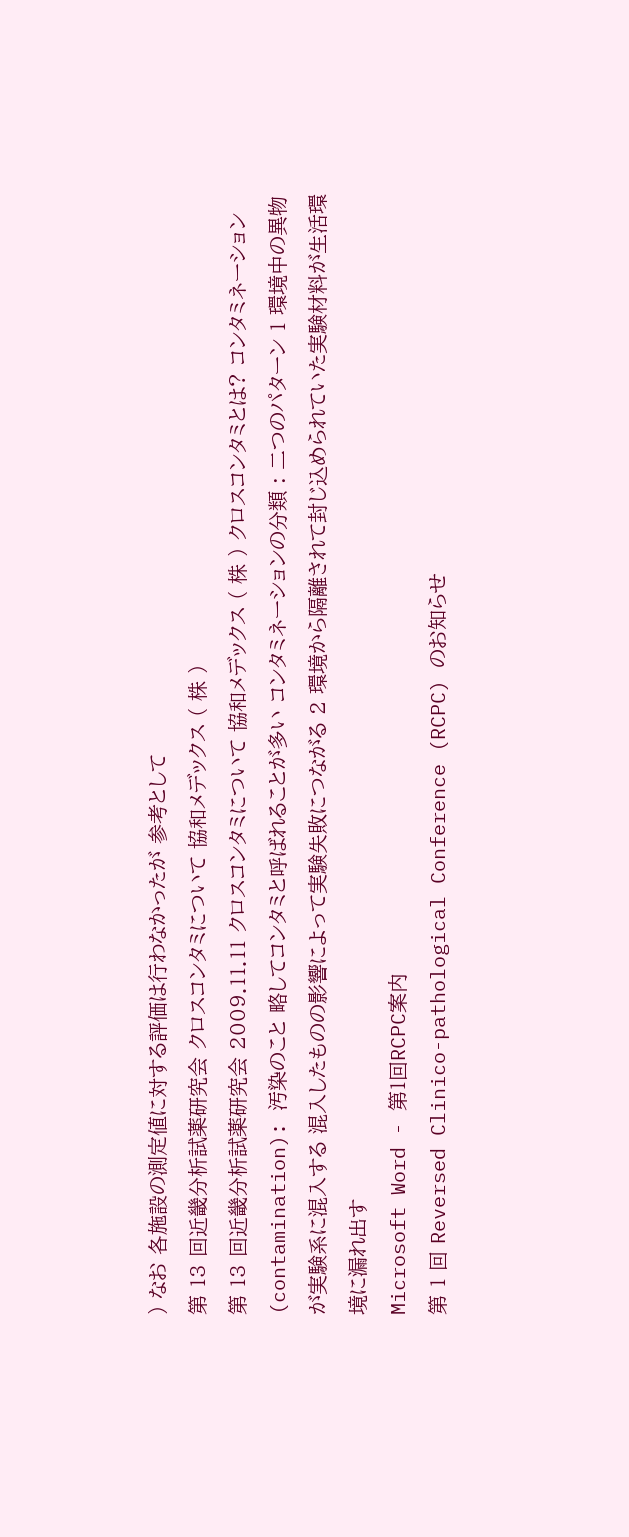) なお 各施設の測定値に対する評価は行わなかったが 参考として
第 13 回近畿分析試薬研究会 クロスコンタミについて 協和メデックス ( 株 )
第 13 回近畿分析試薬研究会 2009.11.11 クロスコンタミについて 協和メデックス ( 株 ) クロスコンタミとは? コンタミネーション (contamination): 汚染のこと 略してコンタミと呼ばれることが多い コンタミネーションの分類 : 二つのパターン 1 環境中の異物が実験系に混入する 混入したものの影響によって実験失敗につながる 2 環境から隔離されて封じ込められていた実験材料が生活環境に漏れ出す
Microsoft Word - 第1回RCPC案内
第 1 回 Reversed Clinico-pathological Conference (RCPC) のお知らせ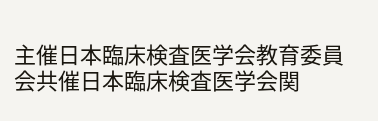主催日本臨床検査医学会教育委員会共催日本臨床検査医学会関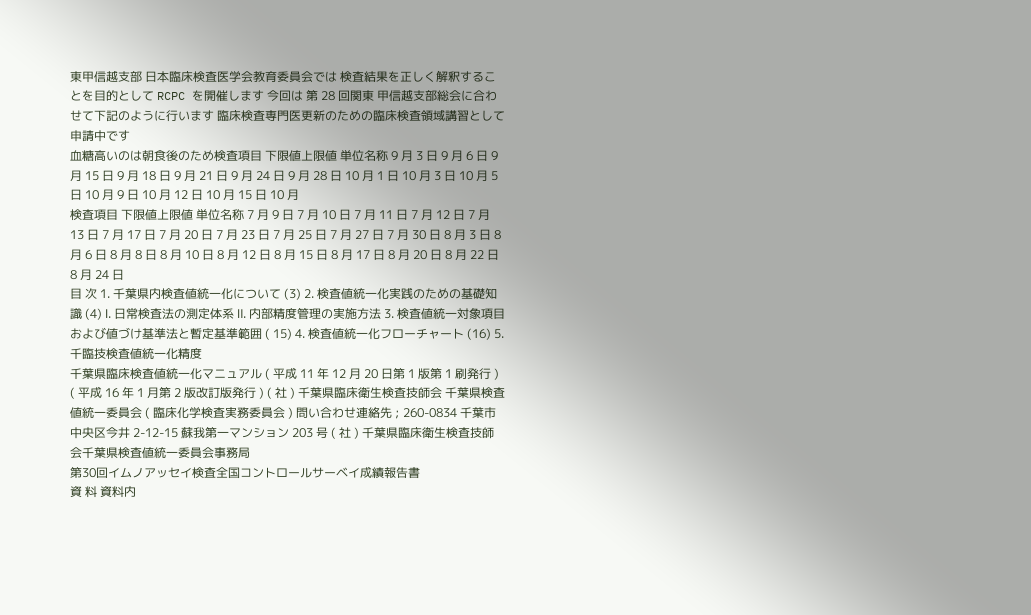東甲信越支部 日本臨床検査医学会教育委員会では 検査結果を正しく解釈することを目的として RCPC を開催します 今回は 第 28 回関東 甲信越支部総会に合わせて下記のように行います 臨床検査専門医更新のための臨床検査領域講習として申請中です
血糖高いのは朝食後のため検査項目 下限値上限値 単位名称 9 月 3 日 9 月 6 日 9 月 15 日 9 月 18 日 9 月 21 日 9 月 24 日 9 月 28 日 10 月 1 日 10 月 3 日 10 月 5 日 10 月 9 日 10 月 12 日 10 月 15 日 10 月
検査項目 下限値上限値 単位名称 7 月 9 日 7 月 10 日 7 月 11 日 7 月 12 日 7 月 13 日 7 月 17 日 7 月 20 日 7 月 23 日 7 月 25 日 7 月 27 日 7 月 30 日 8 月 3 日 8 月 6 日 8 月 8 日 8 月 10 日 8 月 12 日 8 月 15 日 8 月 17 日 8 月 20 日 8 月 22 日 8 月 24 日
目 次 1. 千葉県内検査値統一化について (3) 2. 検査値統一化実践のための基礎知識 (4) Ⅰ. 日常検査法の測定体系 Ⅱ. 内部精度管理の実施方法 3. 検査値統一対象項目および値づけ基準法と暫定基準範囲 ( 15) 4. 検査値統一化フローチャート (16) 5. 千臨技検査値統一化精度
千葉県臨床検査値統一化マニュアル ( 平成 11 年 12 月 20 日第 1 版第 1 刷発行 ) ( 平成 16 年 1 月第 2 版改訂版発行 ) ( 社 ) 千葉県臨床衛生検査技師会 千葉県検査値統一委員会 ( 臨床化学検査実務委員会 ) 問い合わせ連絡先 ; 260-0834 千葉市中央区今井 2-12-15 蘇我第一マンション 203 号 ( 社 ) 千葉県臨床衛生検査技師会千葉県検査値統一委員会事務局
第30回イムノアッセイ検査全国コントロールサーベイ成績報告書
資 料 資料内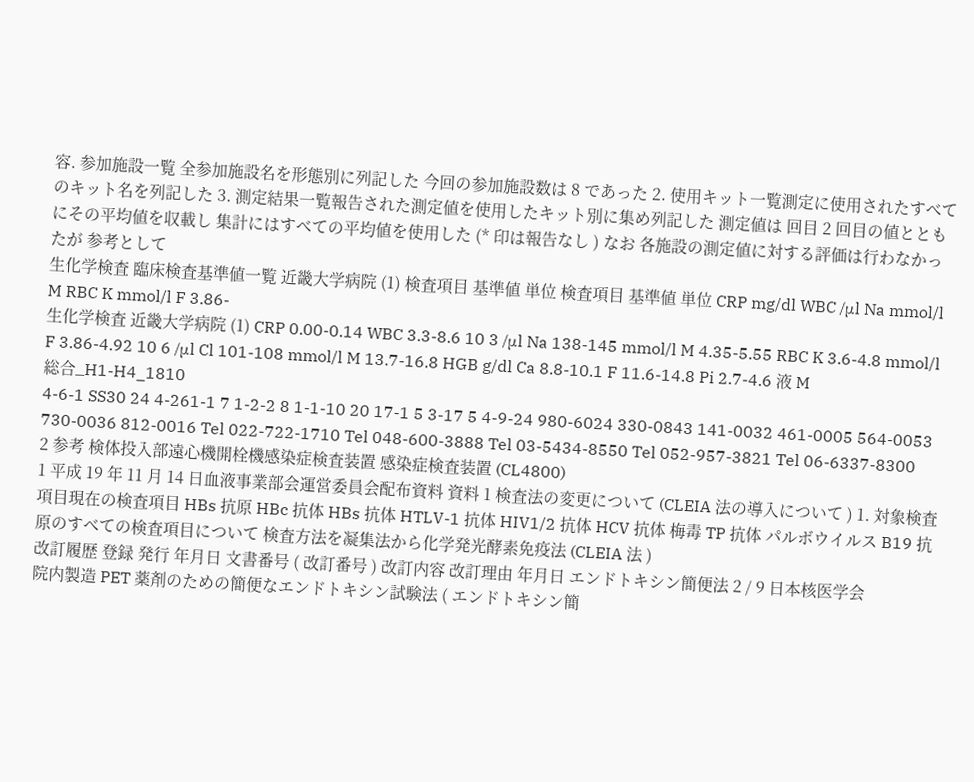容. 参加施設一覧 全参加施設名を形態別に列記した 今回の参加施設数は 8 であった 2. 使用キット一覧測定に使用されたすべてのキット名を列記した 3. 測定結果一覧報告された測定値を使用したキット別に集め列記した 測定値は 回目 2 回目の値とともにその平均値を収載し 集計にはすべての平均値を使用した (* 印は報告なし ) なお 各施設の測定値に対する評価は行わなかったが 参考として
生化学検査 臨床検査基準値一覧 近畿大学病院 (1) 検査項目 基準値 単位 検査項目 基準値 単位 CRP mg/dl WBC /μl Na mmol/l M RBC K mmol/l F 3.86-
生化学検査 近畿大学病院 (1) CRP 0.00-0.14 WBC 3.3-8.6 10 3 /μl Na 138-145 mmol/l M 4.35-5.55 RBC K 3.6-4.8 mmol/l F 3.86-4.92 10 6 /μl Cl 101-108 mmol/l M 13.7-16.8 HGB g/dl Ca 8.8-10.1 F 11.6-14.8 Pi 2.7-4.6 液 M
総合_H1-H4_1810
4-6-1 SS30 24 4-261-1 7 1-2-2 8 1-1-10 20 17-1 5 3-17 5 4-9-24 980-6024 330-0843 141-0032 461-0005 564-0053 730-0036 812-0016 Tel 022-722-1710 Tel 048-600-3888 Tel 03-5434-8550 Tel 052-957-3821 Tel 06-6337-8300
2 参考 検体投入部遠心機開栓機感染症検査装置 感染症検査装置 (CL4800)
1 平成 19 年 11 月 14 日血液事業部会運営委員会配布資料 資料 1 検査法の変更について (CLEIA 法の導入について ) 1. 対象検査項目現在の検査項目 HBs 抗原 HBc 抗体 HBs 抗体 HTLV-1 抗体 HIV1/2 抗体 HCV 抗体 梅毒 TP 抗体 パルボウイルス B19 抗原のすべての検査項目について 検査方法を凝集法から化学発光酵素免疫法 (CLEIA 法 )
改訂履歴 登録 発行 年月日 文書番号 ( 改訂番号 ) 改訂内容 改訂理由 年月日 エンドトキシン簡便法 2 / 9 日本核医学会
院内製造 PET 薬剤のための簡便なエンドトキシン試験法 ( エンドトキシン簡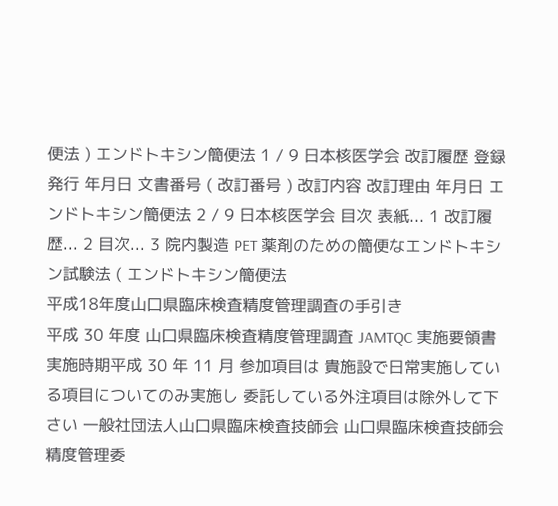便法 ) エンドトキシン簡便法 1 / 9 日本核医学会 改訂履歴 登録 発行 年月日 文書番号 ( 改訂番号 ) 改訂内容 改訂理由 年月日 エンドトキシン簡便法 2 / 9 日本核医学会 目次 表紙... 1 改訂履歴... 2 目次... 3 院内製造 PET 薬剤のための簡便なエンドトキシン試験法 ( エンドトキシン簡便法
平成18年度山口県臨床検査精度管理調査の手引き
平成 30 年度 山口県臨床検査精度管理調査 JAMTQC 実施要領書 実施時期平成 30 年 11 月 参加項目は 貴施設で日常実施している項目についてのみ実施し 委託している外注項目は除外して下さい 一般社団法人山口県臨床検査技師会 山口県臨床検査技師会精度管理委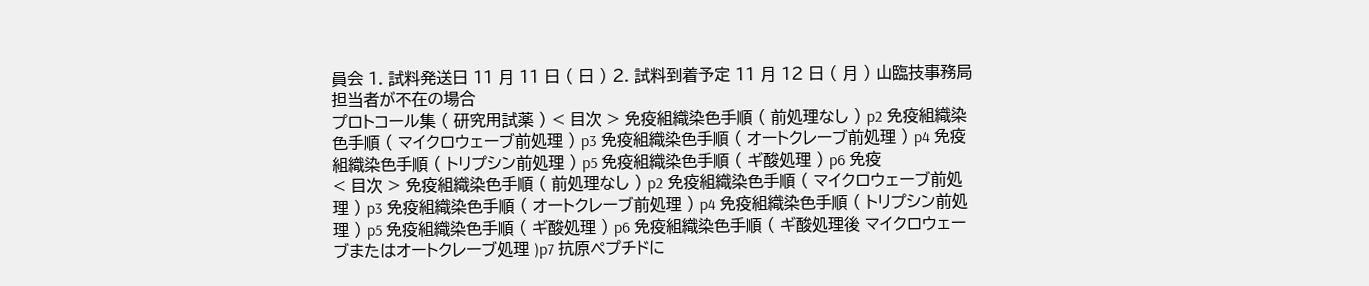員会 1. 試料発送日 11 月 11 日 ( 日 ) 2. 試料到着予定 11 月 12 日 ( 月 ) 山臨技事務局担当者が不在の場合
プロトコール集 ( 研究用試薬 ) < 目次 > 免疫組織染色手順 ( 前処理なし ) p2 免疫組織染色手順 ( マイクロウェーブ前処理 ) p3 免疫組織染色手順 ( オートクレーブ前処理 ) p4 免疫組織染色手順 ( トリプシン前処理 ) p5 免疫組織染色手順 ( ギ酸処理 ) p6 免疫
< 目次 > 免疫組織染色手順 ( 前処理なし ) p2 免疫組織染色手順 ( マイクロウェーブ前処理 ) p3 免疫組織染色手順 ( オートクレーブ前処理 ) p4 免疫組織染色手順 ( トリプシン前処理 ) p5 免疫組織染色手順 ( ギ酸処理 ) p6 免疫組織染色手順 ( ギ酸処理後 マイクロウェーブまたはオートクレーブ処理 )p7 抗原ペプチドに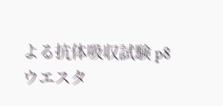よる抗体吸収試験 p8 ウエスタ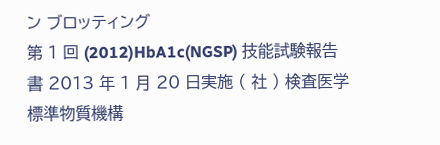ン ブロッティング
第 1 回 (2012)HbA1c(NGSP) 技能試験報告書 2013 年 1 月 20 日実施 ( 社 ) 検査医学標準物質機構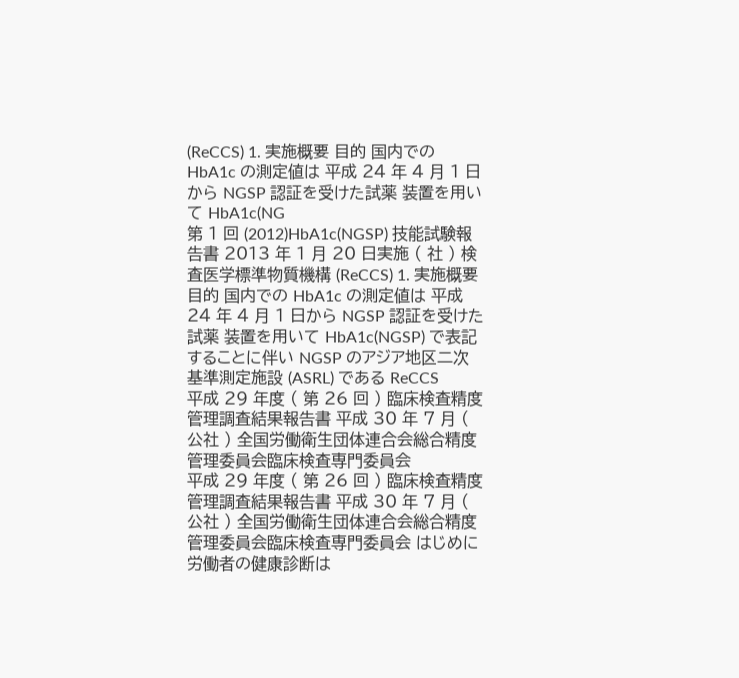(ReCCS) 1. 実施概要 目的 国内での HbA1c の測定値は 平成 24 年 4 月 1 日から NGSP 認証を受けた試薬 装置を用いて HbA1c(NG
第 1 回 (2012)HbA1c(NGSP) 技能試験報告書 2013 年 1 月 20 日実施 ( 社 ) 検査医学標準物質機構 (ReCCS) 1. 実施概要 目的 国内での HbA1c の測定値は 平成 24 年 4 月 1 日から NGSP 認証を受けた試薬 装置を用いて HbA1c(NGSP) で表記することに伴い NGSP のアジア地区二次基準測定施設 (ASRL) である ReCCS
平成 29 年度 ( 第 26 回 ) 臨床検査精度管理調査結果報告書 平成 30 年 7 月 ( 公社 ) 全国労働衛生団体連合会総合精度管理委員会臨床検査専門委員会
平成 29 年度 ( 第 26 回 ) 臨床検査精度管理調査結果報告書 平成 30 年 7 月 ( 公社 ) 全国労働衛生団体連合会総合精度管理委員会臨床検査専門委員会 はじめに 労働者の健康診断は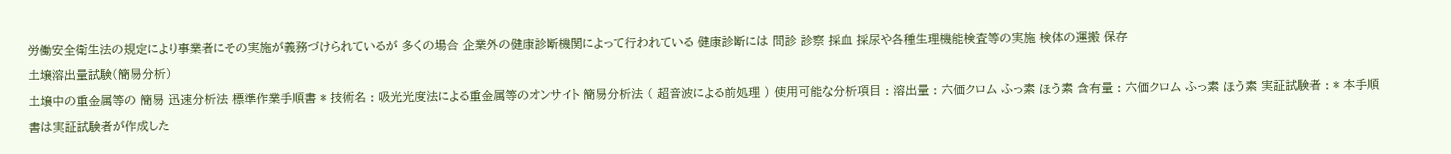労働安全衛生法の規定により事業者にその実施が義務づけられているが 多くの場合 企業外の健康診断機関によって行われている 健康診断には 問診 診察 採血 採尿や各種生理機能検査等の実施 検体の運搬 保存
土壌溶出量試験(簡易分析)
土壌中の重金属等の 簡易 迅速分析法 標準作業手順書 * 技術名 : 吸光光度法による重金属等のオンサイト 簡易分析法 ( 超音波による前処理 ) 使用可能な分析項目 : 溶出量 : 六価クロム ふっ素 ほう素 含有量 : 六価クロム ふっ素 ほう素 実証試験者 : * 本手順書は実証試験者が作成した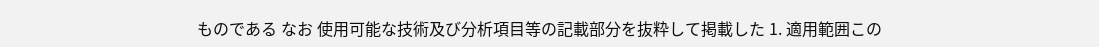ものである なお 使用可能な技術及び分析項目等の記載部分を抜粋して掲載した 1. 適用範囲この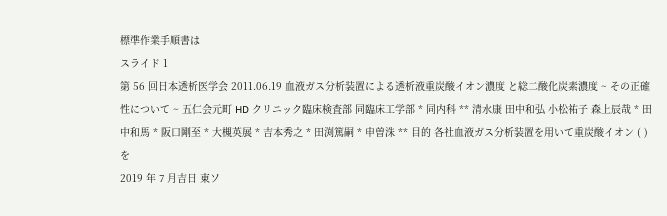標準作業手順書は
スライド 1
第 56 回日本透析医学会 2011.06.19 血液ガス分析装置による透析液重炭酸イオン濃度 と総二酸化炭素濃度 ~ その正確性について ~ 五仁会元町 HD クリニック臨床検査部 同臨床工学部 * 同内科 ** 清水康 田中和弘 小松祐子 森上辰哉 * 田中和馬 * 阪口剛至 * 大槻英展 * 吉本秀之 * 田渕篤嗣 * 申曽洙 ** 目的 各社血液ガス分析装置を用いて重炭酸イオン ( ) を
2019 年 7 月吉日 東ソ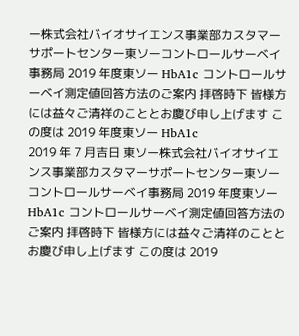ー株式会社バイオサイエンス事業部カスタマーサポートセンター東ソーコントロールサーベイ事務局 2019 年度東ソー HbA1c コントロールサーベイ測定値回答方法のご案内 拝啓時下 皆様方には益々ご清祥のこととお慶び申し上げます この度は 2019 年度東ソー HbA1c
2019 年 7 月吉日 東ソー株式会社バイオサイエンス事業部カスタマーサポートセンター東ソーコントロールサーベイ事務局 2019 年度東ソー HbA1c コントロールサーベイ測定値回答方法のご案内 拝啓時下 皆様方には益々ご清祥のこととお慶び申し上げます この度は 2019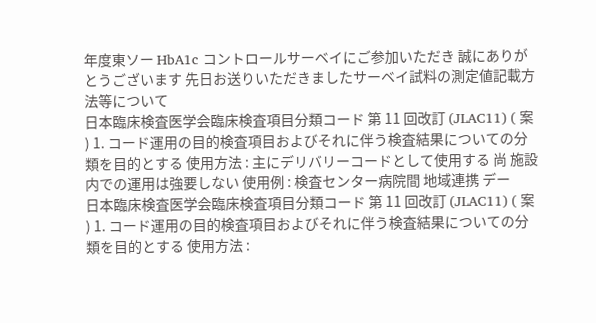年度東ソー HbA1c コントロールサーベイにご参加いただき 誠にありがとうございます 先日お送りいただきましたサーベイ試料の測定値記載方法等について
日本臨床検査医学会臨床検査項目分類コード 第 11 回改訂 (JLAC11) ( 案 ) 1. コード運用の目的検査項目およびそれに伴う検査結果についての分類を目的とする 使用方法 : 主にデリバリーコードとして使用する 尚 施設内での運用は強要しない 使用例 : 検査センター病院間 地域連携 デー
日本臨床検査医学会臨床検査項目分類コード 第 11 回改訂 (JLAC11) ( 案 ) 1. コード運用の目的検査項目およびそれに伴う検査結果についての分類を目的とする 使用方法 :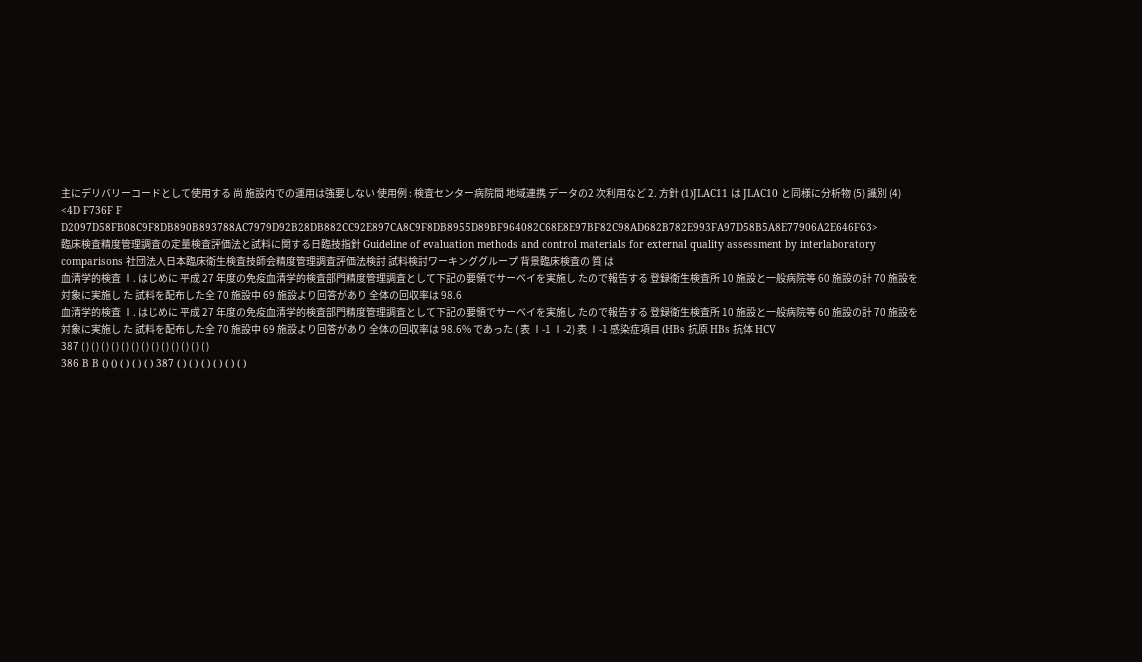主にデリバリーコードとして使用する 尚 施設内での運用は強要しない 使用例 : 検査センター病院間 地域連携 データの2 次利用など 2. 方針 (1)JLAC11 は JLAC10 と同様に分析物 (5) 識別 (4)
<4D F736F F D2097D58FB08C9F8DB890B893788AC7979D92B28DB882CC92E897CA8C9F8DB8955D89BF964082C68E8E97BF82C98AD682B782E993FA97D58B5A8E77906A2E646F63>
臨床検査精度管理調査の定量検査評価法と試料に関する日臨技指針 Guideline of evaluation methods and control materials for external quality assessment by interlaboratory comparisons 社団法人日本臨床衛生検査技師会精度管理調査評価法検討 試料検討ワーキンググループ 背景臨床検査の 質 は
血清学的検査 Ⅰ. はじめに 平成 27 年度の免疫血清学的検査部門精度管理調査として下記の要領でサーベイを実施し たので報告する 登録衛生検査所 10 施設と一般病院等 60 施設の計 70 施設を対象に実施し た 試料を配布した全 70 施設中 69 施設より回答があり 全体の回収率は 98.6
血清学的検査 Ⅰ. はじめに 平成 27 年度の免疫血清学的検査部門精度管理調査として下記の要領でサーベイを実施し たので報告する 登録衛生検査所 10 施設と一般病院等 60 施設の計 70 施設を対象に実施し た 試料を配布した全 70 施設中 69 施設より回答があり 全体の回収率は 98.6% であった ( 表 Ⅰ-1 Ⅰ-2) 表 Ⅰ-1 感染症項目 (HBs 抗原 HBs 抗体 HCV
387 ( ) ( ) ( ) ( ) ( ) ( ) ( ) ( ) ( ) ( ) ( ) ( ) ( )
386 B B () () ( ) ( ) ( ) 387 ( ) ( ) ( ) ( ) ( ) ( )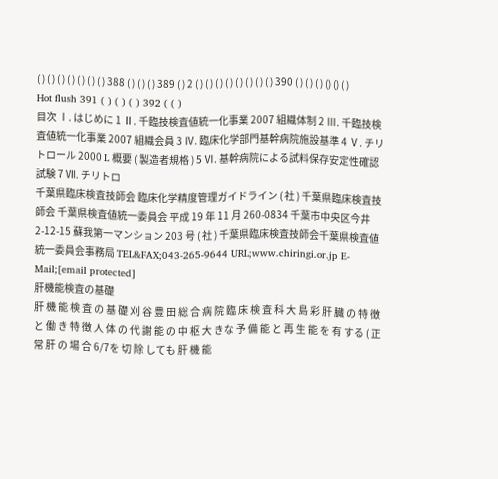( ) ( ) ( ) ( ) ( ) ( ) ( ) 388 ( ) ( ) ( ) 389 ( ) 2 ( ) ( ) ( ) ( ) ( ) ( ) ( ) ( ) 390 ( ) ( ) ( ) () () ( ) Hot flush 391 ( ) ( ) ( ) 392 ( ( )
目次 Ⅰ. はじめに 1 Ⅱ. 千臨技検査値統一化事業 2007 組織体制 2 Ⅲ. 千臨技検査値統一化事業 2007 組織会員 3 Ⅳ. 臨床化学部門基幹病院施設基準 4 Ⅴ. チリトロール 2000 L 概要 ( 製造者規格 ) 5 Ⅵ. 基幹病院による試料保存安定性確認試験 7 Ⅶ. チリトロ
千葉県臨床検査技師会 臨床化学精度管理ガイドライン ( 社 ) 千葉県臨床検査技師会 千葉県検査値統一委員会 平成 19 年 11 月 260-0834 千葉市中央区今井 2-12-15 蘇我第一マンション 203 号 ( 社 ) 千葉県臨床検査技師会千葉県検査値統一委員会事務局 TEL&FAX;043-265-9644 URL;www.chiringi.or.jp E-Mail;[email protected]
肝機能検査の基礎
肝 機 能 検 査 の 基 礎 刈 谷 豊 田 総 合 病 院 臨 床 検 査 科 大 島 彩 肝 臓 の 特 徴 と 働 き 特 徴 人 体 の 代 謝 能 の 中 枢 大 きな 予 備 能 と 再 生 能 を 有 する ( 正 常 肝 の 場 合 6/7を 切 除 しても 肝 機 能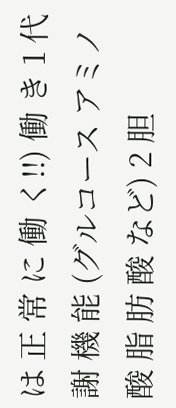は 正 常 に 働 く!!) 働 き 1 代 謝 機 能 (グルコース アミノ 酸 脂 肪 酸 など) 2 胆